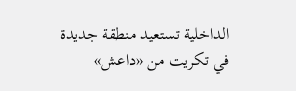الداخلية تستعيد منطقة جديدة في تكريت من «داعش»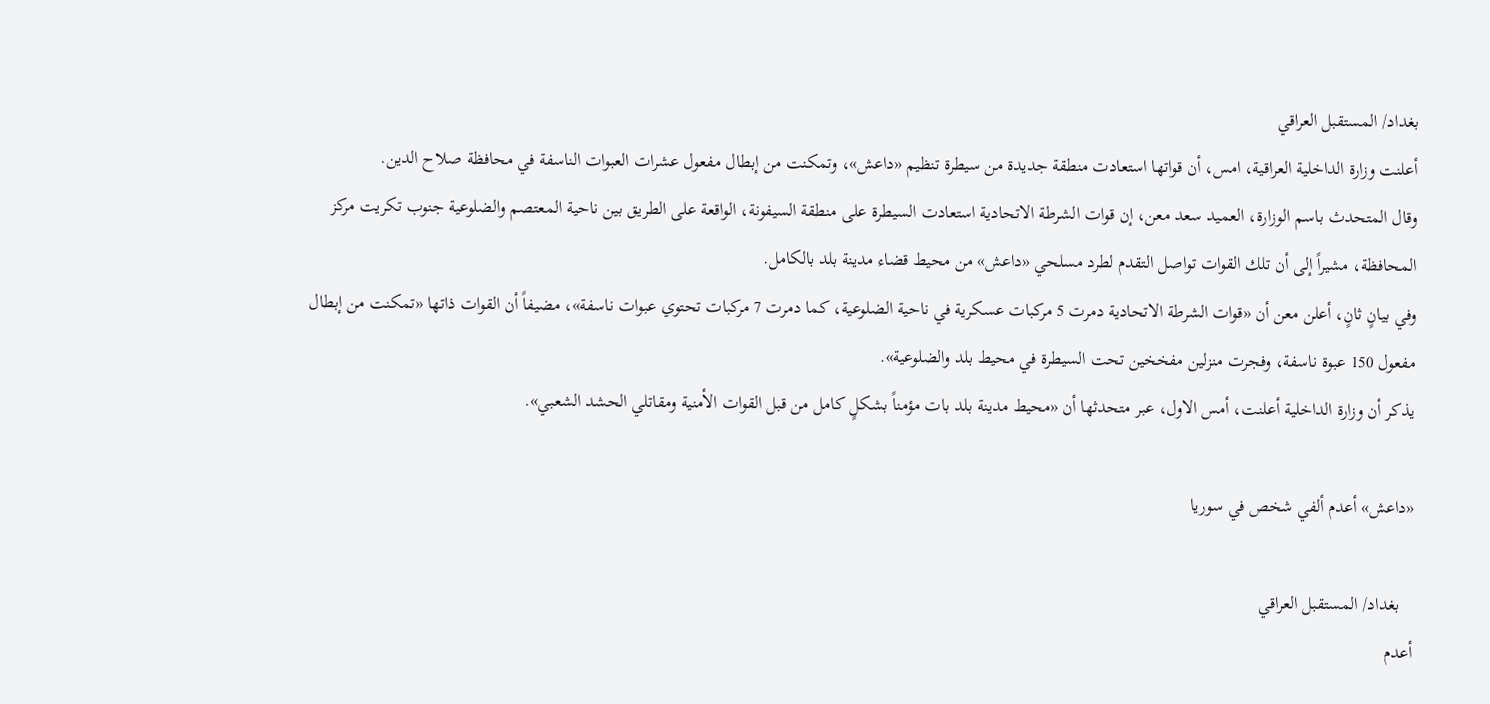بغداد/ المستقبل العراقي
أعلنت وزارة الداخلية العراقية، امس، أن قواتها استعادت منطقة جديدة من سيطرة تنظيم «داعش»، وتمكنت من إبطال مفعول عشرات العبوات الناسفة في محافظة صلاح الدين.
وقال المتحدث باسم الوزارة، العميد سعد معن، إن قوات الشرطة الاتحادية استعادت السيطرة على منطقة السيفونة، الواقعة على الطريق بين ناحية المعتصم والضلوعية جنوب تكريت مركز المحافظة، مشيراً إلى أن تلك القوات تواصل التقدم لطرد مسلحي «داعش» من محيط قضاء مدينة بلد بالكامل.
وفي بيانٍ ثانٍ، أعلن معن أن «قوات الشرطة الاتحادية دمرت 5 مركبات عسكرية في ناحية الضلوعية، كما دمرت 7 مركبات تحتوي عبوات ناسفة»، مضيفاً أن القوات ذاتها «تمكنت من إبطال مفعول 150 عبوة ناسفة، وفجرت منزلين مفخخين تحت السيطرة في محيط بلد والضلوعية».
يذكر أن وزارة الداخلية أعلنت، أمس الاول، عبر متحدثها أن «محيط مدينة بلد بات مؤمناً بشكلٍ كامل من قبل القوات الأمنية ومقاتلي الحشد الشعبي».

«داعش» أعدم ألفي شخص في سوريا

   بغداد/ المستقبل العراقي
أعدم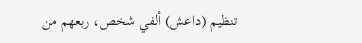تنظيم (داعش) ألفي شخص، ربعهم من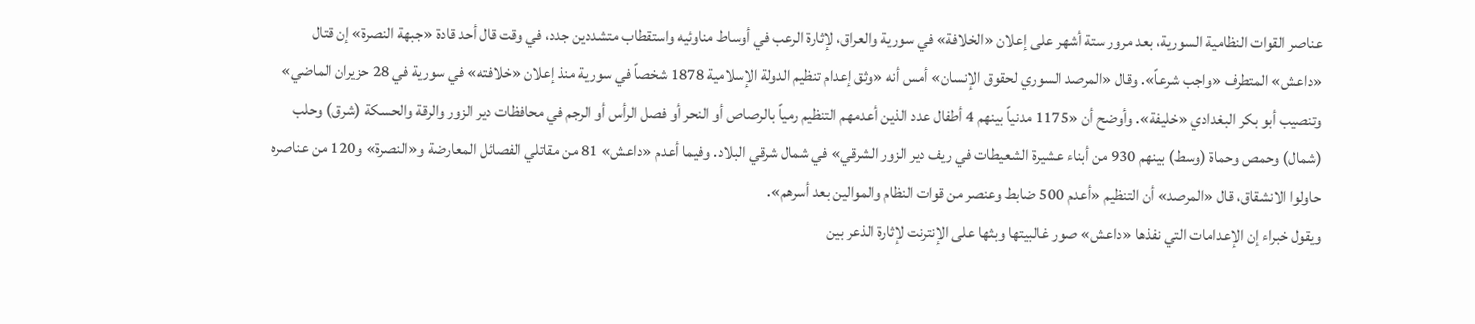عناصر القوات النظامية السورية، بعد مرور ستة أشهر على إعلان «الخلافة» في سورية والعراق، لإثارة الرعب في أوساط مناوئيه واستقطاب متشددين جدد، في وقت قال أحد قادة «جبهة النصرة» إن قتال «داعش» المتطرف «واجب شرعاً». وقال «المرصد السوري لحقوق الإنسان» أمس أنه «وثق إعدام تنظيم الدولة الإسلامية 1878 شخصاً في سورية منذ إعلان «خلافته» في سورية في 28 حزيران الماضي» وتنصيب أبو بكر البغدادي «خليفة». وأوضح أن «1175 مدنياً بينهم 4 أطفال عدد الذين أعدمهم التنظيم رمياً بالرصاص أو النحر أو فصل الرأس أو الرجم في محافظات دير الزور والرقة والحسكة (شرق) وحلب (شمال) وحمص وحماة (وسط) بينهم 930 من أبناء عشيرة الشعيطات في ريف دير الزور الشرقي» في شمال شرقي البلاد. وفيما أعدم «داعش» 81 من مقاتلي الفصائل المعارضة و«النصرة» و120 من عناصره حاولوا الانشقاق، قال «المرصد» أن التنظيم «أعدم 500 ضابط وعنصر من قوات النظام والموالين بعد أسرهم».
ويقول خبراء إن الإعدامات التي نفذها «داعش» صور غالبيتها وبثها على الإنترنت لإثارة الذعر بين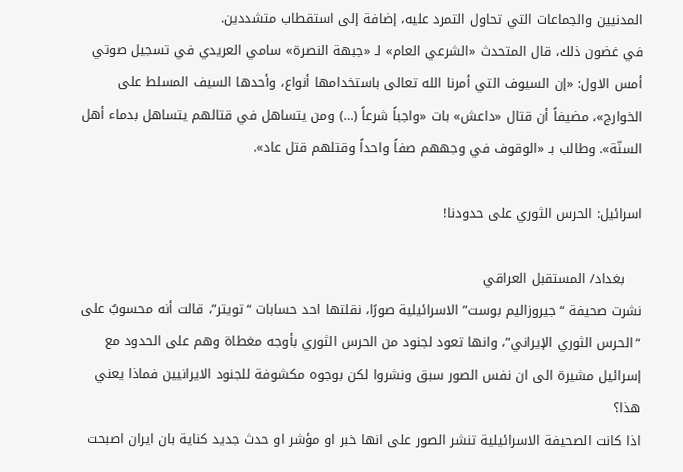المدنيين والجماعات التي تحاول التمرد عليه، إضافة إلى استقطاب متشددين.
في غضون ذلك، قال المتحدث «الشرعي العام» لـ «جبهة النصرة» سامي العريدي في تسجيل صوتي أمس الاول: «إن السيوف التي أمرنا الله تعالى باستخدامها أنواع، وأحدها السيف المسلط على الخوارج»، مضيفاً أن قتال «داعش» بات «واجباً شرعاً (…) ومن يتساهل في قتالهم يتساهل بدماء أهل السنّة». وطالب بـ «الوقوف في وجههم صفاً واحداً وقتلهم قتل عاد».

اسرائيل: الحرس الثوري على حدودنا!

    بغداد/ المستقبل العراقي
نشرت صحيفة “جيروزاليم بوست” الاسرائيلية صورًا، نقلتها احد حسابات “تويتر”، قالت أنه محسوبٌ على “الحرس الثوري الإيراني”، وانها تعود لجنود من الحرس الثوري بأوجه مغطاة وهم على الحدود مع إسرائيل مشيرة الى ان نفس الصور سبق ونشروا لكن بوجوه مكشوفة للجنود الايرانيين فماذا يعني هذا؟
اذا كانت الصحيفة الاسرائيلية تنشر الصور على انها خبر او مؤشر او حدث جديد كناية بان ايران اصبحت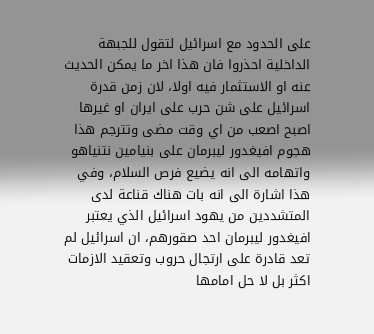على الحدود مع اسرائيل لتقول للجبهة الداخلية احذروا فان هذا اخر ما يمكن الحديث عنه او الاستثمار فيه اولا، لان زمن قدرة اسرائيل على شن حرب على ايران او غيرها اصبح اصعب من اي وقت مضى وتترجم هذا هجوم افيغدور ليبرمان على بنيامين نتنياهو واتهامه الى انه يضيع فرص السلام، وفي هذا اشارة الى انه بات هناك قناعة لدى المتشددين من يهود اسرائيل الذي يعتبر افيغدور ليبرمان احد صقورهم، ان اسرائيل لم تعد قادرة على ارتجال حروب وتعقيد الازمات اكثر بل لا حل امامها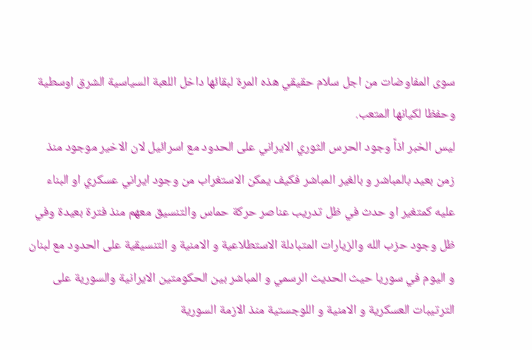سوى المفاوضات من اجل سلام حقيقي هذه المرة لبقائها داخل اللعبة السياسية الشرق اوسطية وحفظا لكيانها المتعب.
ليس الخبر اذاً وجود الحرس الثوري الايراني على الحدود مع اسرائيل لان الاخير موجود منذ زمن بعيد بالمباشر و بالغير المباشر فكيف يمكن الاستغراب من وجود ايراني عسكري او البناء عليه كمتغير او حدث في ظل تدريب عناصر حركة حماس والتنسيق معهم منذ فترة بعيدة وفي ظل وجود حزب الله والزيارات المتبادلة الاستطلاعية و الامنية و التنسيقية على الحدود مع لبنان و اليوم في سوريا حيث الحديث الرسمي و المباشر بين الحكومتين الايرانية والسورية على الترتيبات العسكرية و الامنية و اللوجستية منذ الازمة السورية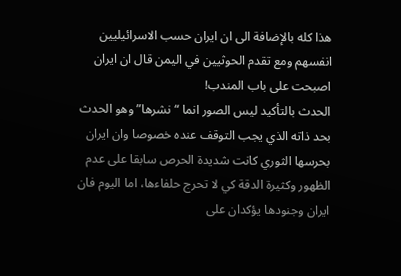هذا كله بالإضافة الى ان ايران حسب الاسرائيليين انفسهم ومع تقدم الحوثيين في اليمن قال ان ايران اصبحت على باب المندب!
الحدث بالتأكيد ليس الصور انما “نشرها” وهو الحدث بحد ذاته الذي يجب التوقف عنده خصوصا وان ايران بحرسها الثوري كانت شديدة الحرص سابقا على عدم الظهور وكثيرة الدقة كي لا تحرج حلفاءها، اما اليوم فان ايران وجنودها يؤكدان على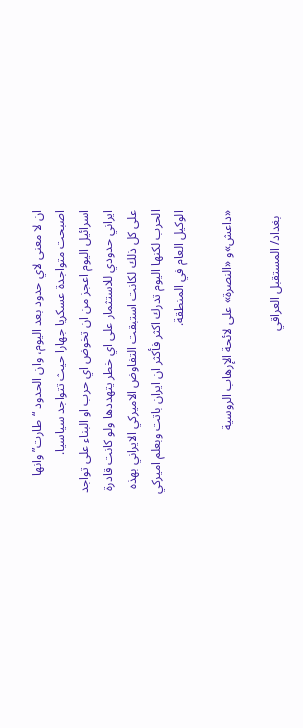ان لا معنى لاي حدود بعد اليوم، وان الحدود “طارت” وانها اصبحت متواجدة عسكريا جهارا حيث تتواجد سياسيا.
اسرائيل اليوم اعجز من ان تخوض اي حرب او البناء على تواجد ايراني حدودي للاستثمار على اي خطر يتهددها ولو كانت قادرة على كل ذلك لكانت استبقت التفاوض الاميركي الايراني بهذه الحرب لكنها اليوم تدرك اكثر فأكثر ان ايران باتت وبعلم اميركي  الوكيل العام في المنطقة.

«داعش»و «النصرة» على لائحة الإرهاب الروسية

  بغداد/ المستقبل العراقي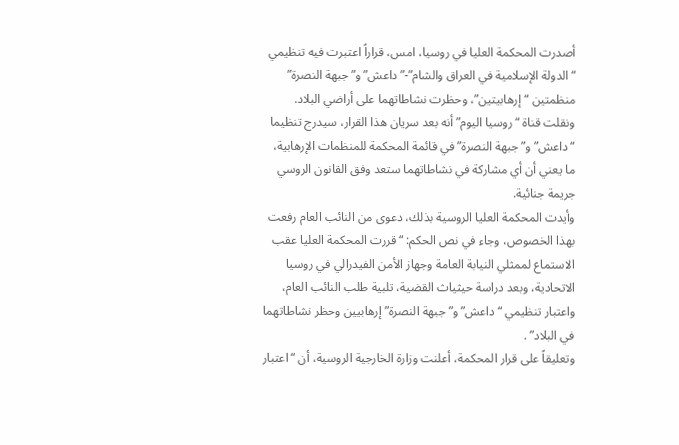أصدرت المحكمة العليا في روسيا، امس، قراراً اعتبرت فيه تنظيمي “الدولة الإسلامية في العراق والشام”-”داعش” و”جبهة النصرة” منظمتين “إرهابيتين”، وحظرت نشاطاتهما على أراضي البلاد.
ونقلت قناة “روسيا اليوم” أنه بعد سريان هذا القرار، سيدرج تنظيما “داعش” و”جبهة النصرة” في قائمة المحكمة للمنظمات الإرهابية، ما يعني أن أي مشاركة في نشاطاتهما ستعد وفق القانون الروسي جريمة جنائية.
وأيدت المحكمة العليا الروسية بذلك، دعوى من النائب العام رفعت بهذا الخصوص، وجاء في نص الحكم: “قررت المحكمة العليا عقب الاستماع لممثلي النيابة العامة وجهاز الأمن الفيدرالي في روسيا الاتحادية، وبعد دراسة حيثياث القضية، تلبية طلب النائب العام، واعتبار تنظيمي “داعش” و”جبهة النصرة” إرهابيين وحظر نشاطاتهما في البلاد” .
وتعليقاً على قرار المحكمة، أعلنت وزارة الخارجية الروسية، أن “اعتبار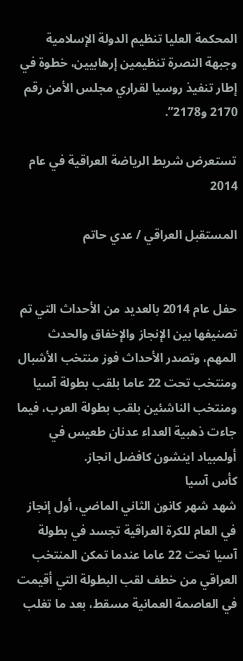المحكمة العليا تنظيم الدولة الإسلامية وجبهة النصرة تنظيمين إرهابيين، خطوة في إطار تنفيذ روسيا لقراري مجلس الأمن رقم 2170 و2178”.

تستعرض شريط الرياضة العراقية في عام 2014

المستقبل العراقي / عدي حاتم


حفل عام 2014 بالعديد من الأحداث التي تم تصنيفها بين الإنجاز والإخفاق والحدث المهم، وتصدر الأحداث فوز منتخب الأشبال ومنتخب تحت 22 عاما بلقب بطولة آسيا ومنتخب الناشئين بلقب بطولة العرب، فيما جاءت ذهبية العداء عدنان طعيس في أولمبياد اينشون كافضل انجاز.
كأس آسيا
شهد شهر كانون الثاني الماضي، أول إنجاز في العام للكرة العراقية تجسد في بطولة آسيا تحت 22 عاما عندما تمكن المنتخب العراقي من خطف لقب البطولة التي أقيمت في العاصمة العمانية مسقط، بعد ما تغلب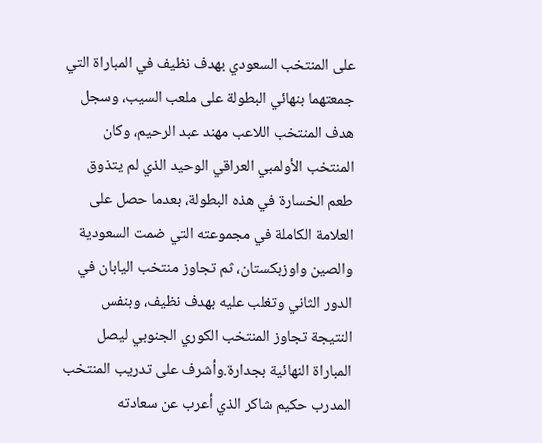على المنتخب السعودي بهدف نظيف في المباراة التي جمعتهما بنهائي البطولة على ملعب السيب، وسجل هدف المنتخب اللاعب مهند عبد الرحيم، وكان المنتخب الأولمبي العراقي الوحيد الذي لم يتذوق طعم الخسارة في هذه البطولة، بعدما حصل على العلامة الكاملة في مجموعته التي ضمت السعودية والصين واوزبكستان، ثم تجاوز منتخب اليابان في الدور الثاني وتغلب عليه بهدف نظيف، وبنفس النتيجة تجاوز المنتخب الكوري الجنوبي ليصل المباراة النهائية بجدارة.وأشرف على تدريب المنتخب المدرب حكيم شاكر الذي أعرب عن سعادته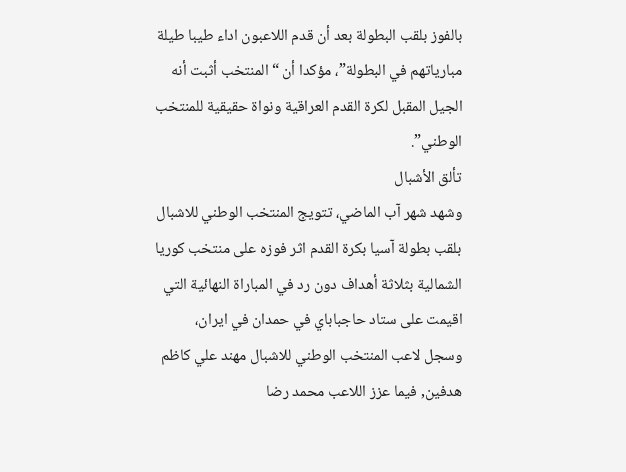بالفوز بلقب البطولة بعد أن قدم اللاعبون اداء طيبا طيلة مبارياتهم في البطولة”، مؤكدا أن “المنتخب أثبت أنه الجيل المقبل لكرة القدم العراقية ونواة حقيقية للمنتخب الوطني”.
تألق الأشبال
وشهد شهر آب الماضي، تتويج المنتخب الوطني للاشبال بلقب بطولة آسيا بكرة القدم اثر فوزه على منتخب كوريا الشمالية بثلاثة أهداف دون رد في المباراة النهائية التي اقيمت على ستاد حاجباباي في حمدان في ايران، وسجل لاعب المنتخب الوطني للاشبال مهند علي كاظم هدفين, فيما عزز اللاعب محمد رضا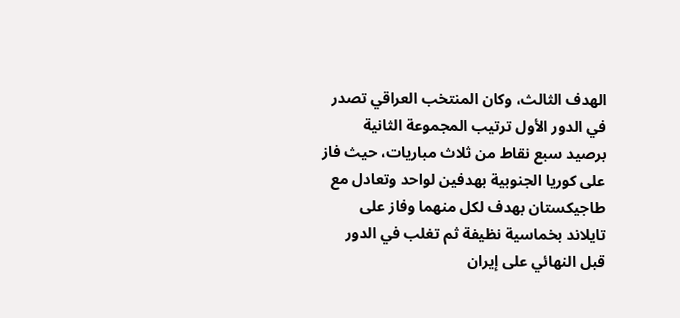الهدف الثالث، وكان المنتخب العراقي تصدر في الدور الأول ترتيب المجموعة الثانية برصيد سبع نقاط من ثلاث مباريات، حيث فاز على كوريا الجنوبية بهدفين لواحد وتعادل مع طاجيكستان بهدف لكل منهما وفاز على تايلاند بخماسية نظيفة ثم تغلب في الدور قبل النهائي على إيران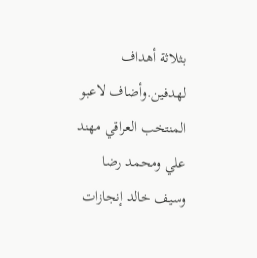بثلاثة أهداف لهدفين.وأضاف لاعبو المنتخب العراقي مهند علي ومحمد رضا وسيف خالد إنجازات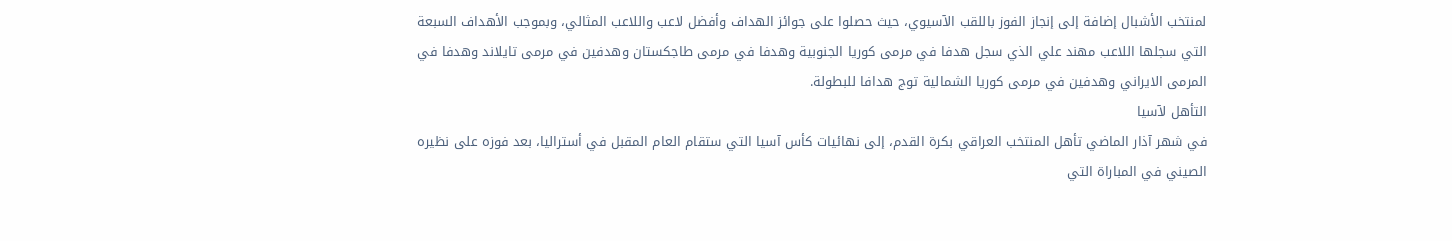لمنتخب الأشبال إضافة إلى إنجاز الفوز باللقب الآسيوي، حيث حصلوا على جوائز الهداف وأفضل لاعب واللاعب المثالي، وبموجب الأهداف السبعة التي سجلها اللاعب مهند علي الذي سجل هدفا في مرمى كوريا الجنوبية وهدفا في مرمى طاجكستان وهدفين في مرمى تايلاند وهدفا في المرمى الايراني وهدفين في مرمى كوريا الشمالية توج هدافا للبطولة.
التأهل لآسيا
في شهر آذار الماضي تأهل المنتخب العراقي بكرة القدم، إلى نهائيات كأس آسيا التي ستقام العام المقبل في أستراليا، بعد فوزه على نظيره الصيني في المباراة التي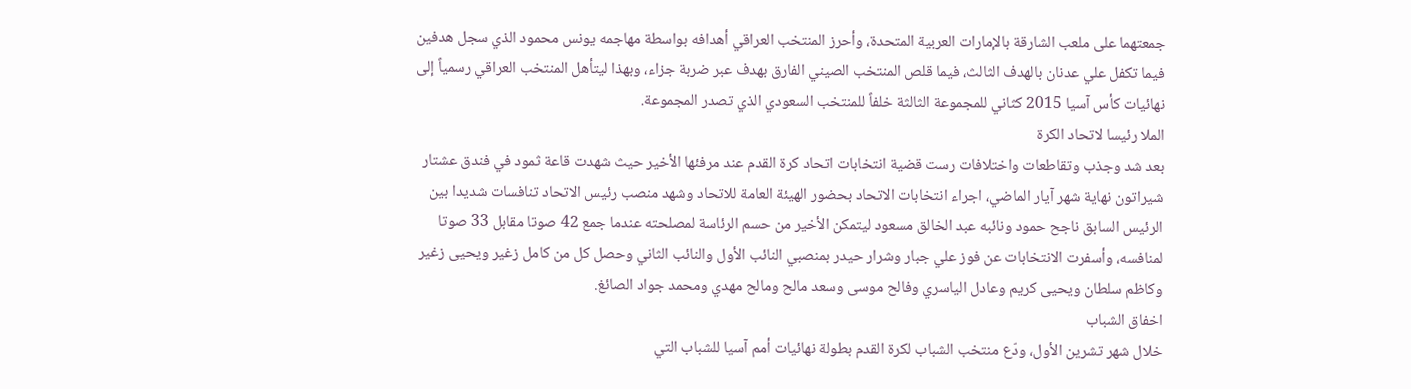جمعتهما على ملعب الشارقة بالإمارات العربية المتحدة، وأحرز المنتخب العراقي أهدافه بواسطة مهاجمه يونس محمود الذي سجل هدفين فيما تكفل علي عدنان بالهدف الثالث، فيما قلص المنتخب الصيني الفارق بهدف عبر ضربة جزاء، وبهذا ليتأهل المنتخب العراقي رسمياً إلى نهائيات كأس آسيا 2015 كثاني للمجموعة الثالثة خلفاً للمنتخب السعودي الذي تصدر المجموعة.
الملا رئيسا لاتحاد الكرة
بعد شد وجذب وتقاطعات واختلافات رست قضية انتخابات اتحاد كرة القدم عند مرفئها الأخير حيث شهدت قاعة ثمود في فندق عشتار شيراتون نهاية شهر آيار الماضي، اجراء انتخابات الاتحاد بحضور الهيئة العامة للاتحاد وشهد منصب رئيس الاتحاد تنافسات شديدا بين الرئيس السابق ناجح حمود ونائبه عبد الخالق مسعود ليتمكن الأخير من حسم الرئاسة لمصلحته عندما جمع 42 صوتا مقابل 33 صوتا لمنافسه، وأسفرت الانتخابات عن فوز علي جبار وشرار حيدر بمنصبي النائب الأول والنائب الثاني وحصل كل من كامل زغير ويحيى زغير وكاظم سلطان ويحيى كريم وعادل الياسري وفالح موسى وسعد مالح ومالح مهدي ومحمد جواد الصائغ.
اخفاق الشباب
خلال شهر تشرين الأول، ودّع منتخب الشباب لكرة القدم بطولة نهائيات أمم آسيا للشباب التي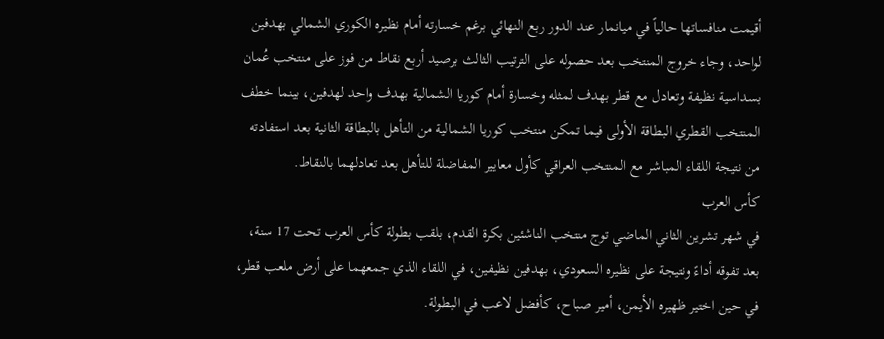أقيمت منافساتها حالياً في ميانمار عند الدور ربع النهائي برغم خسارته أمام نظيره الكوري الشمالي بهدفين لواحد، وجاء خروج المنتخب بعد حصوله على الترتيب الثالث برصيد أربع نقاط من فوز على منتخب عُمان بسداسية نظيفة وتعادل مع قطر بهدف لمثله وخسارة أمام كوريا الشمالية بهدف واحد لهدفين، بينما خطف المنتخب القطري البطاقة الأولى فيما تمكن منتخب كوريا الشمالية من التأهل بالبطاقة الثانية بعد استفادته من نتيجة اللقاء المباشر مع المنتخب العراقي كأول معايير المفاضلة للتأهل بعد تعادلهما بالنقاط.
كأس العرب
في شهر تشرين الثاني الماضي توج منتخب الناشئين بكرة القدم، بلقب بطولة كأس العرب تحت 17 سنة، بعد تفوقه أداءً ونتيجة على نظيره السعودي، بهدفين نظيفين، في اللقاء الذي جمعهما على أرض ملعب قطر، في حين اختير ظهيره الأيمن، أمير صباح، كأفضل لاعب في البطولة.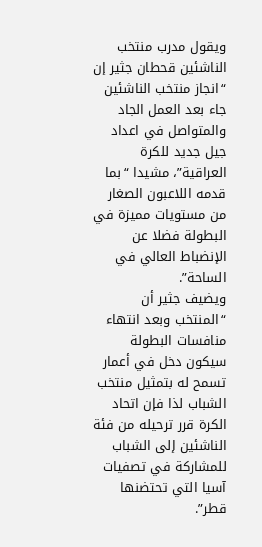ويقول مدرب منتخب الناشئين قحطان جثير إن “انجاز منتخب الناشئين جاء بعد العمل الجاد والمتواصل في اعداد جيل جديد للكرة العراقية”، مشيدا “بما قدمه اللاعبون الصغار من مستويات مميزة في البطولة فضلا عن الإنضباط العالي في الساحة”.
ويضيف جثير أن “المنتخب وبعد انتهاء منافسات البطولة سيكون دخل في أعمار تسمح له بتمثيل منتخب الشباب لذا فإن اتحاد الكرة قرر ترحيله من فئة الناشئين إلى الشباب للمشاركة في تصفيات آسيا التي تحتضنها قطر”.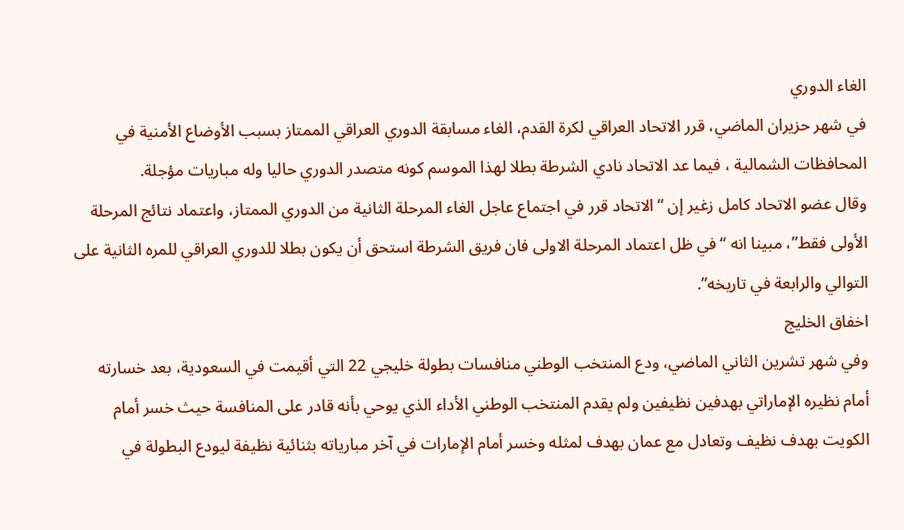الغاء الدوري
في شهر حزيران الماضي، قرر الاتحاد العراقي لكرة القدم، الغاء مسابقة الدوري العراقي الممتاز بسبب الأوضاع الأمنية في المحافظات الشمالية ، فيما عد الاتحاد نادي الشرطة بطلا لهذا الموسم كونه متصدر الدوري حاليا وله مباريات مؤجلة.
وقال عضو الاتحاد كامل زغير إن “الاتحاد قرر في اجتماع عاجل الغاء المرحلة الثانية من الدوري الممتاز، واعتماد نتائج المرحلة الأولى فقط”، مبينا انه “في ظل اعتماد المرحلة الاولى فان فريق الشرطة استحق أن يكون بطلا للدوري العراقي للمره الثانية على التوالي والرابعة في تاريخه”.
اخفاق الخليج
وفي شهر تشرين الثاني الماضي، ودع المنتخب الوطني منافسات بطولة خليجي 22 التي أقيمت في السعودية، بعد خسارته أمام نظيره الإماراتي بهدفين نظيفين ولم يقدم المنتخب الوطني الأداء الذي يوحي بأنه قادر على المنافسة حيث خسر أمام الكويت بهدف نظيف وتعادل مع عمان بهدف لمثله وخسر أمام الإمارات في آخر مبارياته بثنائية نظيفة ليودع البطولة في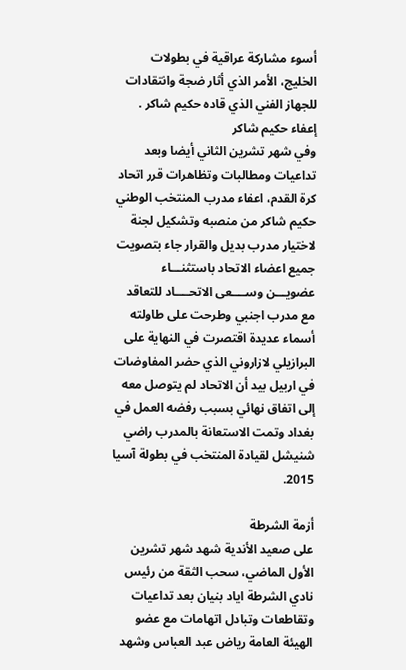أسوء مشاركة عراقية في بطولات الخليج، الأمر الذي أثار ضجة وانتقادات للجهاز الفني الذي قاده حكيم شاكر .
إعفاء حكيم شاكر
وفي شهر تشرين الثاني أيضا وبعد تداعيات ومطالبات وتظاهرات قرر اتحاد كرة القدم، اعفاء مدرب المنتخب الوطني حكيم شاكر من منصبه وتشكيل لجنة لاختيار مدرب بديل والقرار جاء بتصويت جميع اعضاء الاتحاد باستثنـــاء عضويـــن وســــعى الاتحــــاد للتعاقد مع مدرب اجنبي وطرحت على طاولته أسماء عديدة اقتصرت في النهاية على البرازيلي لازاروني الذي حضر المفاوضات في اربيل بيد أن الاتحاد لم يتوصل معه إلى اتفاق نهائي بسبب رفضه العمل في بغداد وتمت الاستعانة بالمدرب راضي شنيشل لقيادة المنتخب في بطولة آسيا 2015.

أزمة الشرطة
على صعيد الأندية شهد شهر تشرين الأول الماضي، سحب الثقة من رئيس نادي الشرطة اياد بنيان بعد تداعيات وتقاطعات وتبادل اتهامات مع عضو الهيئة العامة رياض عبد العباس وشهد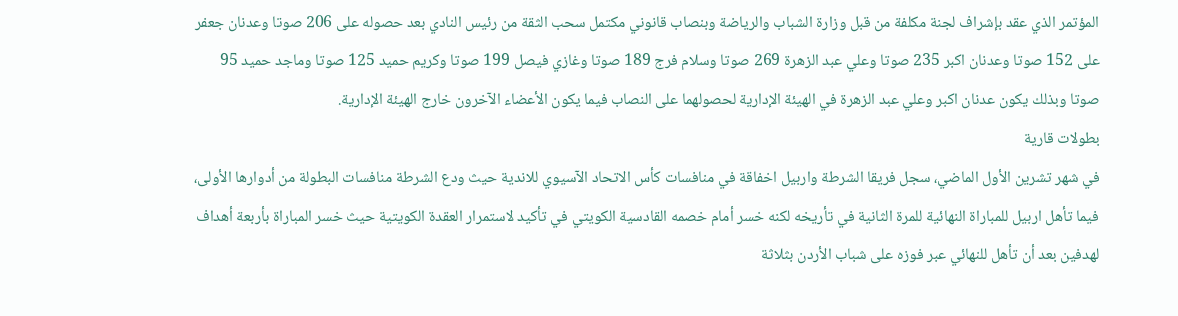المؤتمر الذي عقد بإشراف لجنة مكلفة من قبل وزارة الشباب والرياضة وبنصاب قانوني مكتمل سحب الثقة من رئيس النادي بعد حصوله على 206 صوتا وعدنان جعفر على 152 صوتا وعدنان اكبر 235 صوتا وعلي عبد الزهرة 269 صوتا وسلام فرج 189 صوتا وغازي فيصل 199 صوتا وكريم حميد 125 صوتا وماجد حميد 95 صوتا وبذلك يكون عدنان اكبر وعلي عبد الزهرة في الهيئة الإدارية لحصولهما على النصاب فيما يكون الأعضاء الآخرون خارج الهيئة الإدارية.
بطولات قارية
في شهر تشرين الأول الماضي، سجل فريقا الشرطة واربيل اخفاقة في منافسات كأس الاتحاد الآسيوي للاندية حيث ودع الشرطة منافسات البطولة من أدوارها الأولى، فيما تأهل اربيل للمباراة النهائية للمرة الثانية في تأريخه لكنه خسر أمام خصمه القادسية الكويتي في تأكيد لاستمرار العقدة الكويتية حيث خسر المباراة بأربعة أهداف لهدفين بعد أن تأهل للنهائي عبر فوزه على شباب الأردن بثلاثة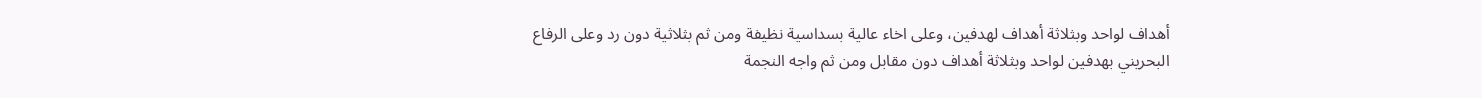أهداف لواحد وبثلاثة أهداف لهدفين، وعلى اخاء عالية بسداسية نظيفة ومن ثم بثلاثية دون رد وعلى الرفاع البحريني بهدفين لواحد وبثلاثة أهداف دون مقابل ومن ثم واجه النجمة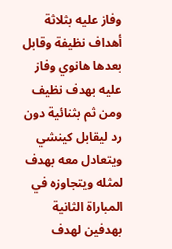وفاز عليه بثلاثة أهداف نظيفة وقابل بعدها هانوي وفاز عليه بهدف نظيف ومن ثم بثنائية دون رد ليقابل كينشي ويتعادل معه بهدف لمثله ويتجاوزه في المباراة الثانية بهدفين لهدف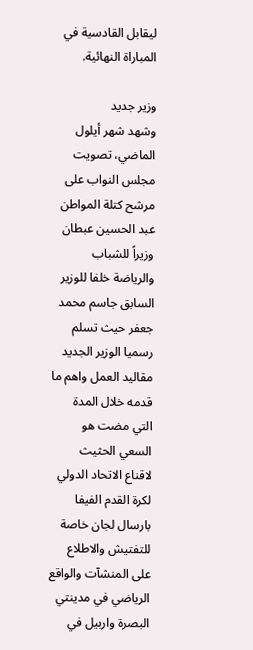ليقابل القادسية في المباراة النهائية.

وزير جديد
وشهد شهر أيلول الماضي، تصويت مجلس النواب على مرشح كتلة المواطن عبد الحسين عبطان وزيراً للشباب والرياضة خلفا للوزير السابق جاسم محمد جعفر حيث تسلم رسميا الوزير الجديد مقاليد العمل واهم ما قدمه خلال المدة التي مضت هو السعي الحثيث لاقناع الاتحاد الدولي لكرة القدم الفيفا بارسال لجان خاصة للتفتيش والاطلاع على المنشآت والواقع الرياضي في مدينتي البصرة واربيل في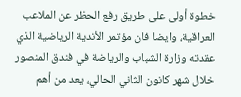خطوة أولى على طريق رفع الحظر عن الملاعب العراقية، وايضا فان مؤتمر الأندية الرياضية الذي عقدته وزارة الشباب والرياضة في فندق المنصور خلال شهر كانون الثاني الحالي، يعد من أهم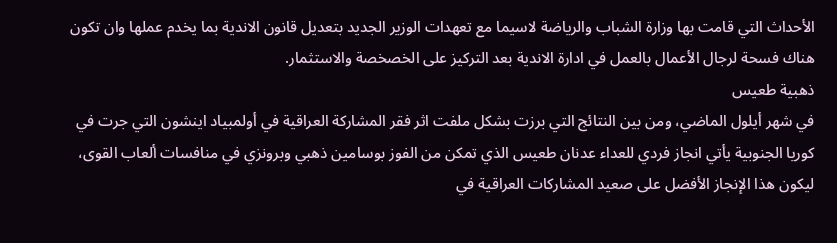الأحداث التي قامت بها وزارة الشباب والرياضة لاسيما مع تعهدات الوزير الجديد بتعديل قانون الاندية بما يخدم عملها وان تكون هناك فسحة لرجال الأعمال بالعمل في ادارة الاندية بعد التركيز على الخصخصة والاستثمار.
ذهبية طعيس
في شهر أيلول الماضي، ومن بين النتائج التي برزت بشكل ملفت اثر فقر المشاركة العراقية في أولمبياد اينشون التي جرت في كوريا الجنوبية يأتي انجاز فردي للعداء عدنان طعيس الذي تمكن من الفوز بوسامين ذهبي وبرونزي في منافسات ألعاب القوى، ليكون هذا الإنجاز الأفضل على صعيد المشاركات العراقية في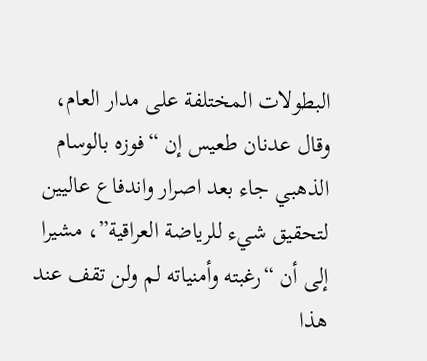البطولات المختلفة على مدار العام، وقال عدنان طعيس إن “فوزه بالوسام الذهبي جاء بعد اصرار واندفاع عاليين لتحقيق شيء للرياضة العراقية”، مشيرا إلى أن “رغبته وأمنياته لم ولن تقف عند هذا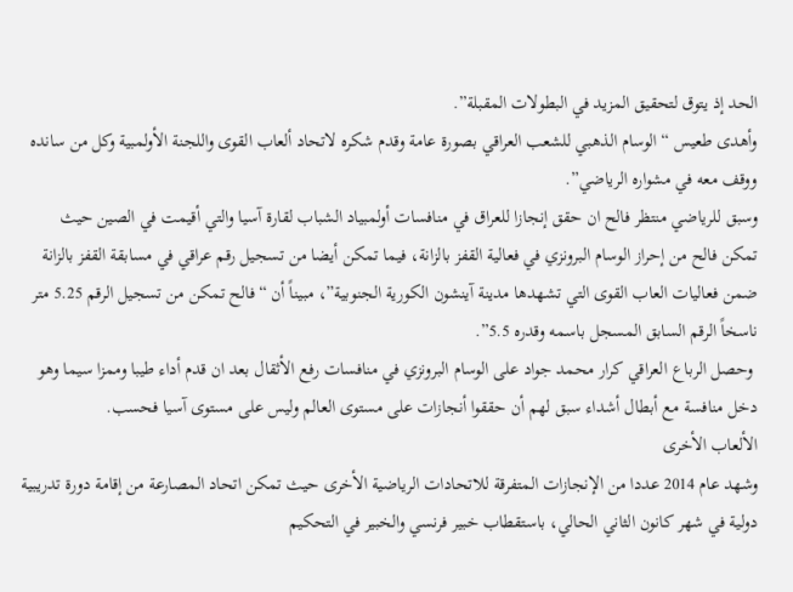الحد إذ يتوق لتحقيق المزيد في البطولات المقبلة”.
وأهدى طعيس “الوسام الذهبي للشعب العراقي بصورة عامة وقدم شكره لاتحاد ألعاب القوى واللجنة الأولمبية وكل من سانده ووقف معه في مشواره الرياضي”.
وسبق للرياضي منتظر فالح ان حقق إنجازا للعراق في منافسات أولمبياد الشباب لقارة آسيا والتي أقيمت في الصين حيث تمكن فالح من إحراز الوسام البرونزي في فعالية القفز بالزانة، فيما تمكن أيضا من تسجيل رقم عراقي في مسابقة القفز بالزانة ضمن فعاليات العاب القوى التي تشهدها مدينة آينشون الكورية الجنوبية”، مبيناً أن “فالح تمكن من تسجيل الرقم 5.25 متر ناسخاً الرقم السابق المسجل باسمه وقدره 5.5”.
 وحصل الرباع العراقي كرار محمد جواد على الوسام البرونزي في منافسات رفع الأثقال بعد ان قدم أداء طيبا وممزا سيما وهو دخل منافسة مع أبطال أشداء سبق لهم أن حققوا أنجازات على مستوى العالم وليس على مستوى آسيا فحسب.
الألعاب الأخرى
وشهد عام 2014 عددا من الإنجازات المتفرقة للاتحادات الرياضية الأخرى حيث تمكن اتحاد المصارعة من إقامة دورة تدريبية دولية في شهر كانون الثاني الحالي، باستقطاب خبير فرنسي والخبير في التحكيم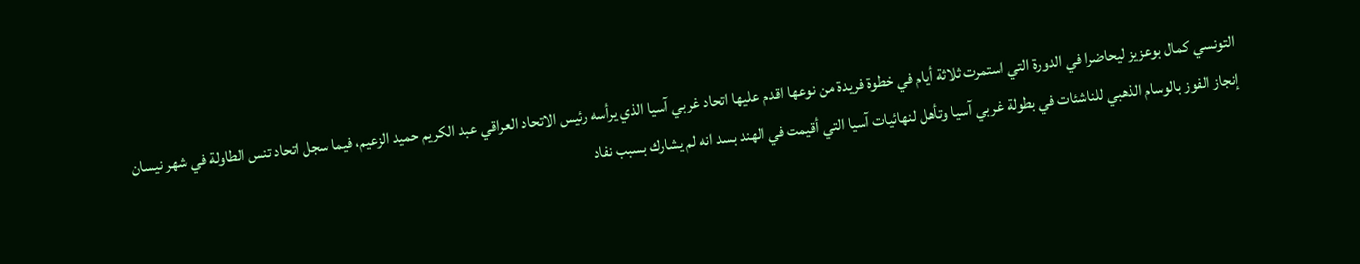التونسي كمال بوعزيز ليحاضرا في الدورة التي استمرت ثلاثة أيام في خطوة فريدة من نوعها اقدم عليها اتحاد غربي آسيا الذي يرأسه رئيس الاتحاد العراقي عبد الكريم حميد الزعيم، فيما سجل اتحاد تنس الطاولة في شهر نيسان إنجاز الفوز بالوسام الذهبي للناشئات في بطولة غربي آسيا وتأهل لنهائيات آسيا التي أقيمت في الهند بسد انه لم يشارك بسبب نفاد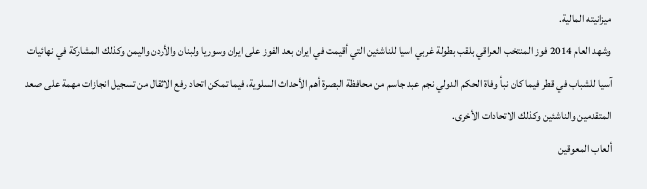ميزانيته المالية.
وشهد العام 2014 فوز المنتخب العراقي بلقب بطولة غربي اسيا للناشئين التي أقيمت في ايران بعد الفوز على ايران وسوريا ولبنان والأردن واليمن وكذلك المشاركة في نهائيات آسيا للشباب في قطر فيما كان نبأ وفاة الحكم الدولي نجم عبد جاسم من محافظة البصرة أهم الأحداث السلوية، فيما تمكن اتحاد رفع الاثقال من تسجيل انجازات مهمة على صعد المتقدمين والناشئين وكذلك الاتحادات الأخرى.
ألعاب المعوقين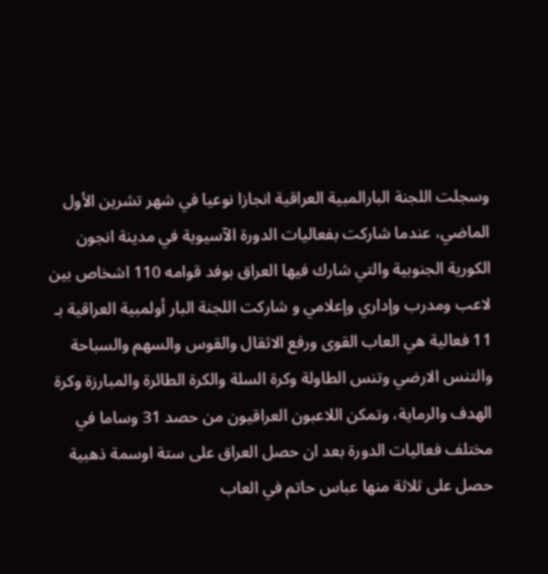وسجلت اللجنة البارالمبية العراقية انجازا نوعيا في شهر تشرين الأول الماضي، عندما شاركت بفعاليات الدورة الآسيوية في مدينة انجون الكورية الجنوبية والتي شارك فيها العراق بوفد قوامه 110 اشخاص بين لاعب ومدرب وإداري وإعلامي و شاركت اللجنة البار أولمبية العراقية بـ 11 فعالية هي العاب القوى ورفع الاثقال والقوس والسهم والسباحة والتنس الارضي وتنس الطاولة وكرة السلة والكرة الطائرة والمبارزة وكرة الهدف والرماية، وتمكن اللاعبون العراقيون من حصد 31 وساما في مختلف فعاليات الدورة بعد ان حصل العراق على ستة اوسمة ذهبية حصل على ثلاثة منها عباس حاتم في العاب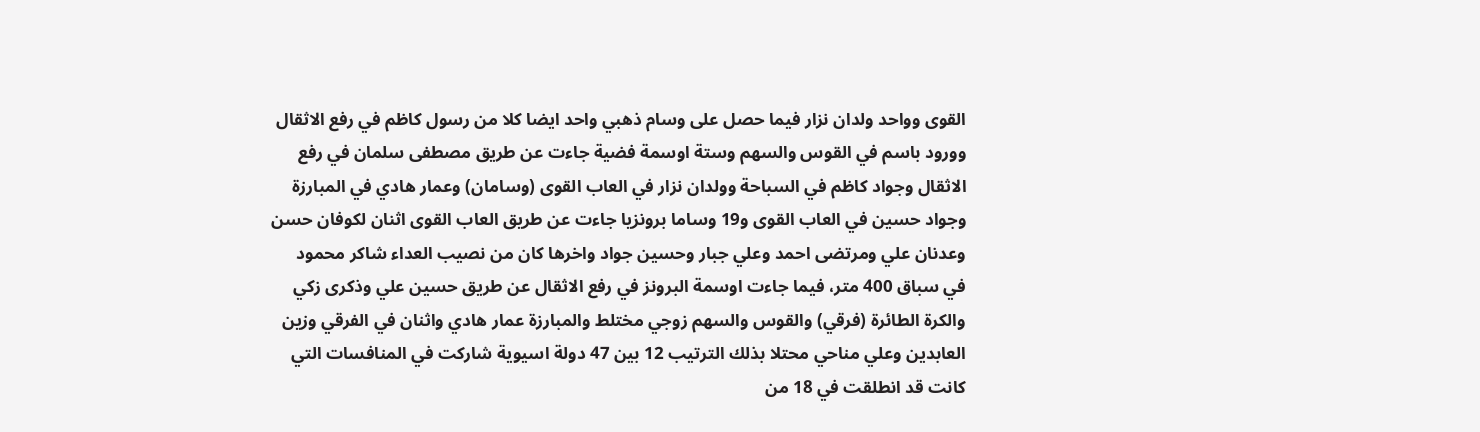القوى وواحد ولدان نزار فيما حصل على وسام ذهبي واحد ايضا كلا من رسول كاظم في رفع الاثقال وورود باسم في القوس والسهم وستة اوسمة فضية جاءت عن طريق مصطفى سلمان في رفع الاثقال وجواد كاظم في السباحة وولدان نزار في العاب القوى (وسامان) وعمار هادي في المبارزة وجواد حسين في العاب القوى و19 وساما برونزيا جاءت عن طريق العاب القوى اثنان لكوفان حسن وعدنان علي ومرتضى احمد وعلي جبار وحسين جواد واخرها كان من نصيب العداء شاكر محمود في سباق 400 متر، فيما جاءت اوسمة البرونز في رفع الاثقال عن طريق حسين علي وذكرى زكي والكرة الطائرة (فرقي) والقوس والسهم زوجي مختلط والمبارزة عمار هادي واثنان في الفرقي وزين العابدين وعلي مناحي محتلا بذلك الترتيب 12 بين 47 دولة اسيوية شاركت في المنافسات التي كانت قد انطلقت في 18 من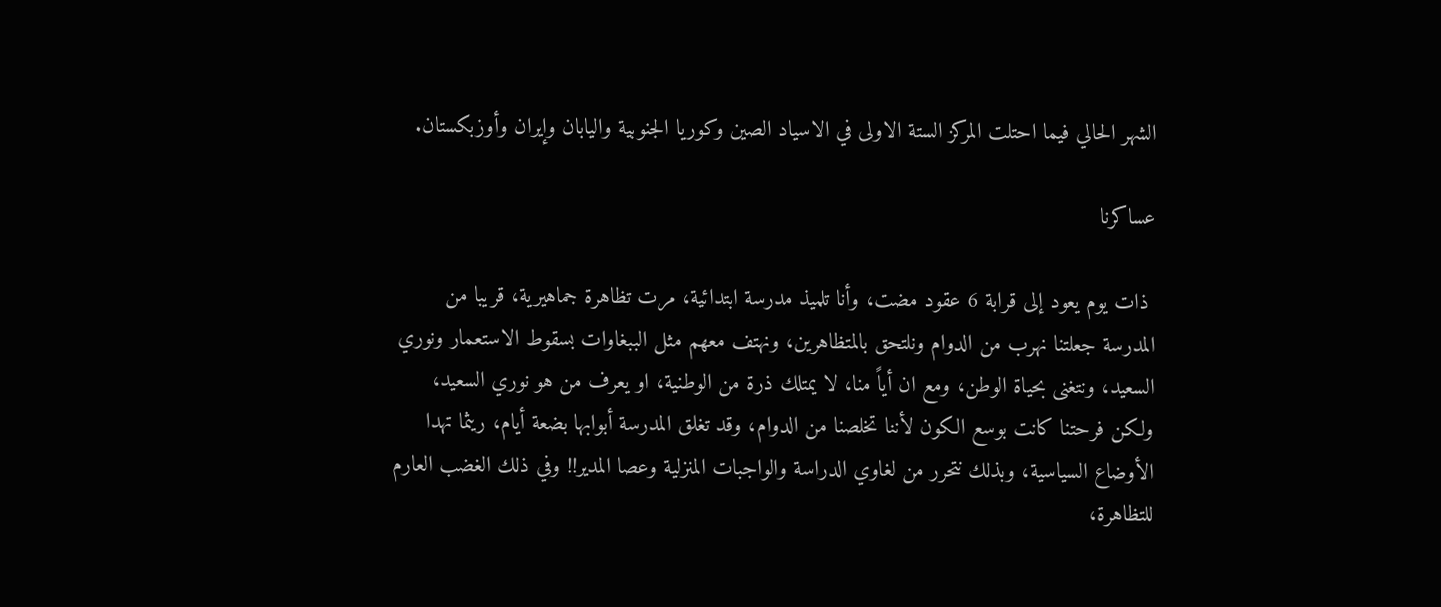الشهر الحالي فيما احتلت المركز الستة الاولى في الاسياد الصين وكوريا الجنوبية واليابان وإيران وأوزبكستان.

عساكرنا

 ذات يوم يعود إلى قرابة 6 عقود مضت، وأنا تلميذ مدرسة ابتدائية، مرت تظاهرة جماهيرية، قريبا من المدرسة جعلتنا نهرب من الدوام ونلتحق بالمتظاهرين، ونهتف معهم مثل الببغاوات بسقوط الاستعمار ونوري السعيد، ونتغنى بحياة الوطن، ومع ان أياً منا، لا يمتلك ذرة من الوطنية، او يعرف من هو نوري السعيد، ولكن فرحتنا كانت بوسع الكون لأننا تخلصنا من الدوام، وقد تغلق المدرسة أبوابها بضعة أيام، ريثما تهدا الأوضاع السياسية، وبذلك نتحرر من لغاوي الدراسة والواجبات المنزلية وعصا المدير!! وفي ذلك الغضب العارم للتظاهرة،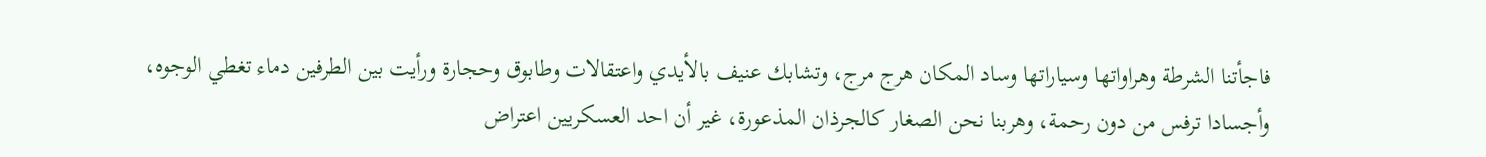فاجأتنا الشرطة وهراواتها وسياراتها وساد المكان هرج مرج، وتشابك عنيف بالأيدي واعتقالات وطابوق وحجارة ورأيت بين الطرفين دماء تغطي الوجوه، وأجسادا ترفس من دون رحمة، وهربنا نحن الصغار كالجرذان المذعورة، غير أن احد العسكريين اعتراض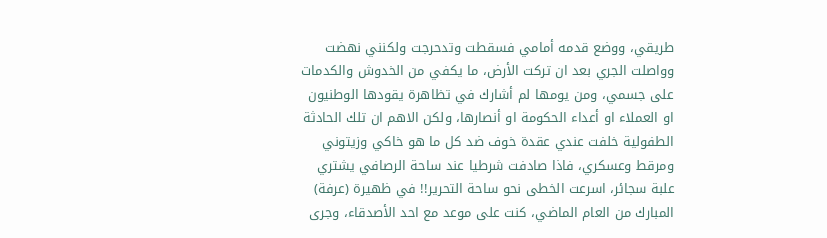طريقي، ووضع قدمه أمامي فسقطت وتدحرجت ولكنني نهضت وواصلت الجري بعد ان تركت الأرض، ما يكفي من الخدوش والكدمات على جسمي، ومن يومها لم أشارك في تظاهرة يقودها الوطنيون او العملاء او أعداء الحكومة او أنصارها، ولكن الاهم ان تلك الحادثة الطفولية خلفت عندي عقدة خوف ضد كل ما هو خاكي وزيتوني ومرقط وعسكري، فاذا صادفت شرطيا عند ساحة الرصافي يشتري علبة سجائر، اسرعت الخطى نحو ساحة التحرير!! في ظهيرة (عرفة) المبارك من العام الماضي، كنت على موعد مع احد الأصدقاء، وجرى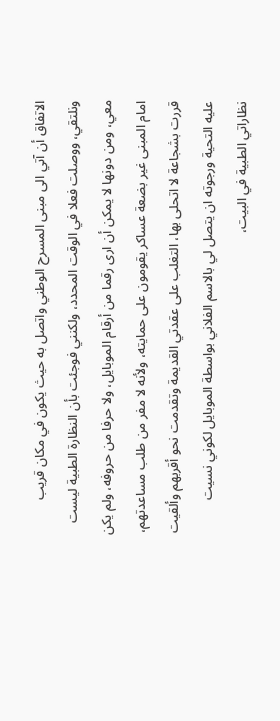الاتفاق أن آتي الى مبنى المسرح الوطني واتصل به حيث يكون في مكان قريب ونلتقي، ووصلت فعلا في الوقت المحدد، ولكنني فوجئت بأن النظارة الطبية ليست معي، ومن دونها لا يمكن أن ارى رقما من أرقام الموبايل، ولا حرفا من حروفه، ولم يكن امام المبنى غير بضعة عساكر يقومون على حمايته، ولأنه لا مفر من طلب مساعدتهم، قررت بشجاعة لا اتحلى بها، التغلب على عقدتي القديمة وتقدمت نحو أقربهم وألقيت عليه التحية ورجوته ان يتصل لي بالاسم الفلاني بواسطة الموبايل لكوني نسيت نظاراتي الطبية في البيت،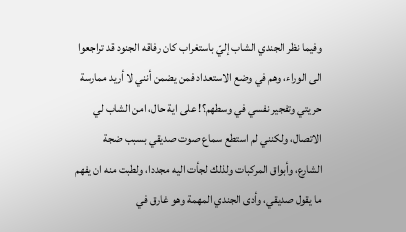وفيما نظر الجندي الشاب إليّ باستغراب كان رفاقه الجنود قد تراجعوا الى الوراء، وهم في وضع الاستعداد فمن يضمن أنني لا أريد ممارسة حريتي وتفجير نفسي في وسطهم؟! على اية حال، امن الشاب لي الاتصال، ولكنني لم استطع سماع صوت صديقي بسبب ضجة الشارع، وأبواق المركبات ولذلك لجأت اليه مجددا، ولطبت منه ان يفهم ما يقول صديقي، وأدى الجندي المهمة وهو غارق في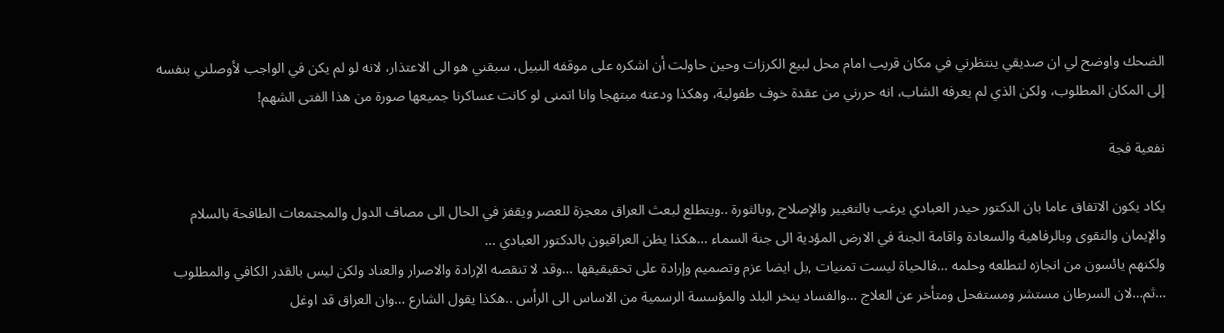الضحك واوضح لي ان صديقي ينتظرني في مكان قريب امام محل لبيع الكرزات وحين حاولت أن اشكره على موقفه النبيل، سبقني هو الى الاعتذار، لانه لو لم يكن في الواجب لأوصلني بنفسه إلى المكان المطلوب، ولكن الذي لم يعرفه الشاب، انه حررني من عقدة خوف طفولية، وهكذا ودعته مبتهجا وانا اتمنى لو كانت عساكرنا جميعها صورة من هذا الفتى الشهم!

نفعية فجة

يكاد يكون الاتفاق عاما بان الدكتور حيدر العبادي يرغب بالتغيير والإصلاح ,وبالثورة ..ويتطلع لبعث العراق معجزة للعصر ويقفز في الحال الى مصاف الدول والمجتمعات الطافحة بالسلام والإيمان والتقوى وبالرفاهية والسعادة واقامة الجنة في الارض المؤدية الى جنة السماء …هكذا يظن العراقيون بالدكتور العبادي …
ولكنهم يائسون من انجازه لتطلعه وحلمه …فالحياة ليست تمنيات ,بل ايضا عزم وتصميم وإرادة على تحقيقيقها …وقد لا تنقصه الإرادة والاصرار والعناد ولكن ليس بالقدر الكافي والمطلوب …ثم…لان السرطان مستشر ومستفحل ومتأخر عن العلاج …والفساد ينخر البلد والمؤسسة الرسمية من الاساس الى الرأس ..هكذا يقول الشارع …وان العراق قد اوغل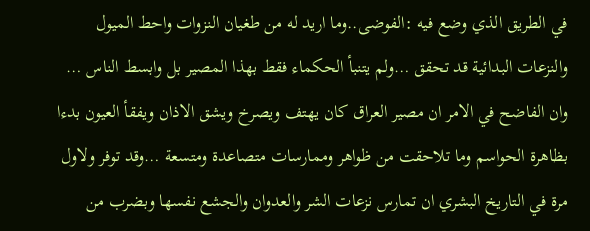في الطريق الذي وضع فيه :الفوضى..وما اريد له من طغيان النزوات واحط الميول والنزعات البدائية قد تحقق …ولم يتنبأ الحكماء فقط بهذا المصير بل وابسط الناس …
وان الفاضح في الامر ان مصير العراق كان يهتف ويصرخ ويشق الاذان ويفقأ العيون بدءا بظاهرة الحواسم وما تلاحقت من ظواهر وممارسات متصاعدة ومتسعة …وقد توفر ولاول مرة في التاريخ البشري ان تمارس نزعات الشر والعدوان والجشع نفسها وبضرب من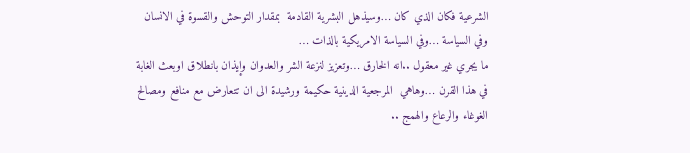الشرعية فكان الذي كان …وسيذهل البشرية القادمة  بمقدار التوحش والقسوة في الانسان وفي السياسة …وفي السياسة الامريكية بالذات …
ما يجري غير معقول ..انه الخارق …وتعزيز لنزعة الشر والعدوان وإيذان بانطلاق اوبعث الغابة في هذا القرن …وهاهي  المرجعية الدينية حكيمة ورشيدة الى ان تتعارض مع منافع ومصالح الغوغاء والرعاع والهمج ..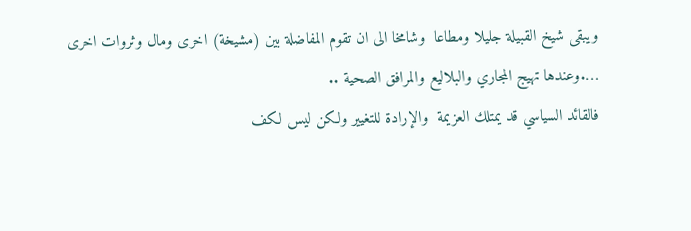ويبقى شيخ القبيلة جليلا ومطاعا  وشامخا الى ان تقوم المفاضلة بين (مشيخة) اخرى ومال وثروات اخرى ….وعندها تهيج المجاري والبلاليع والمرافق الصحية ..
فالقائد السياسي قد يمتلك العزيمة  والإرادة للتغيير ولكن ليس لكف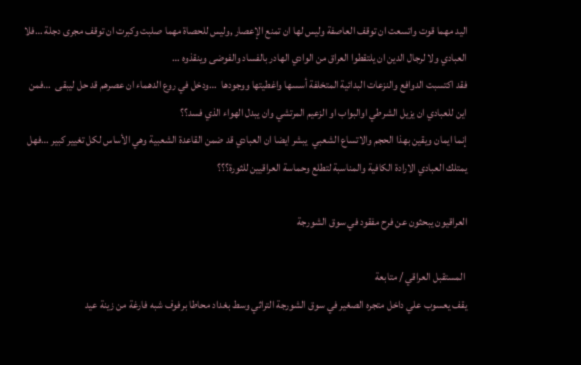اليد مهما قوت واتسعت ان توقف العاصفة وليس لها ان تمنع الإعصار ,وليس للحصاة مهما صلبت وكبرت ان توقف مجرى دجلة …فلا العبادي ولا لرجال الدين ان يلتقطوا العراق من الوادي الهادر بالفساد والفوضى وينقذوه …
فقد اكتسبت الدوافع والنزعات البدائية المتخلفة أسسها واغطيتها ووجودها  …ودخل في روع الدهماء ان عصرهم قد حل ليبقى  …فمن اين للعبادي ان يزيل الشرطي اوالبواب او الزعيم المرتشي وان يبدل الهواء الذي فسد؟؟
إنما ايمان ويقين بهذا الحجم والاتساع الشعبي  يبشر ايضا ان العبادي قد ضمن القاعدة الشعبية وهي الأساس لكل تغيير كبير …فهل يمتلك العبادي الارادة الكافية والمناسبة لتطلع وحماسة العراقيين للثورة؟؟؟

العراقيون يبحثون عن فرح مفقود في سوق الشورجة

 المستقبل العراقي / متابعة
يقف يعسوب علي داخل متجره الصغير في سوق الشورجة التراثي وسط بغداد محاطا برفوف شبه فارغة من زينة عيد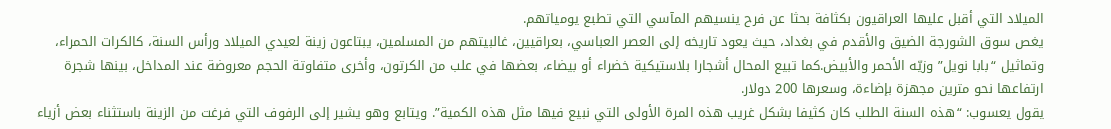الميلاد التي أقبل عليها العراقيون بكثافة بحثا عن فرح ينسيهم المآسي التي تطبع يومياتهم.
يغص سوق الشورجة الضيق والأقدم في بغداد، حيث يعود تاريخه إلى العصر العباسي، بعراقيين، غالبيتهم من المسلمين، يبتاعون زينة لعيدي الميلاد ورأس السنة، كالكرات الحمراء، وتماثيل “بابا نويل” وزيّه الأحمر والأبيض.كما تبيع المحال أشجارا بلاستيكية خضراء أو بيضاء، بعضها في علب من الكرتون، وأخرى متفاوتة الحجم معروضة عند المداخل، بينها شجرة ارتفاعها نحو مترين مجهزة بإضاءة، وسعرها 200 دولار.
يقول يعسوب: “هذه السنة الطلب كان كثيفا بشكل غريب هذه المرة الأولى التي نبيع فيها مثل هذه الكمية”. ويتابع وهو يشير إلى الرفوف التي فرغت من الزينة باستثناء بعض أزياء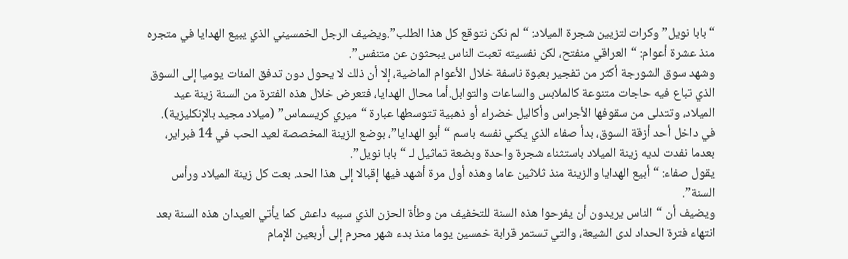“بابا نويل” وكرات لتزيين شجرة الميلاد: “لم نكن نتوقع كل هذا الطلب”.ويضيف الرجل الخمسيني الذي يبيع الهدايا في متجره منذ عشرة أعوام: “العراقي منفتح، لكن نفسيته تعبت الناس يبحثون عن متنفس”.
وشهد سوق الشورجة أكثر من تفجير بعبوة ناسفة خلال الأعوام الماضية، إلا أن ذلك لا يحول دون تدفق المئات يوميا إلى السوق الذي تباع فيه حاجات متنوعة كالملابس والساعات والتوابل.أما محال الهدايا، فتعرض خلال هذه الفترة من السنة زينة عيد الميلاد، وتتدلى من سقوفها الأجراس وأكاليل خضراء أو ذهبية تتوسطها عبارة “ميري كريسماس” (ميلاد مجيد بالإنكليزية).
في داخل أحد أزقة السوق، بدأ صفاء الذي يكني نفسه باسم “أبو الهدايا”، بوضع الزينة المخصصة لعيد الحب في 14 فبراير، بعدما نفدت لديه زينة الميلاد باستثناء شجرة واحدة وبضعة تماثيل لـ “بابا نويل”.
يقول صفاء: “أبيع الهدايا والزينة منذ ثلاثين عاما وهذه أول مرة أشهد فيها إقبالا إلى هذا الحد. بعت كل زينة الميلاد ورأس السنة”.
ويضيف أن “الناس يريدون أن يفرحوا هذه السنة للتخفيف من وطأة الحزن الذي سببه داعش كما يأتي العيدان هذه السنة بعد انتهاء فترة الحداد لدى الشيعة، والتي تستمر قرابة خمسين يوما منذ بدء شهر محرم إلى أربعين الإمام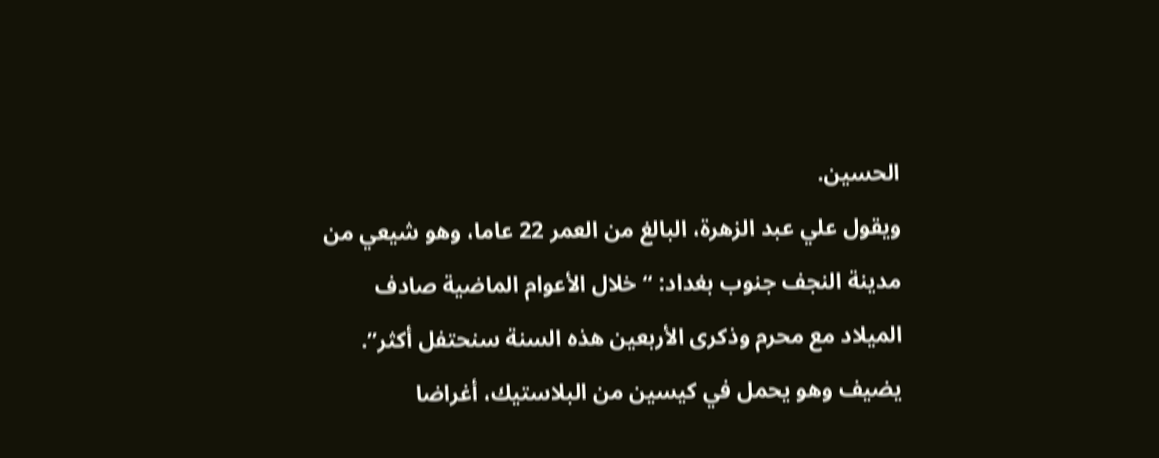الحسين.
ويقول علي عبد الزهرة، البالغ من العمر 22 عاما، وهو شيعي من مدينة النجف جنوب بغداد: “خلال الأعوام الماضية صادف الميلاد مع محرم وذكرى الأربعين هذه السنة سنحتفل أكثر”.
يضيف وهو يحمل في كيسين من البلاستيك، أغراضا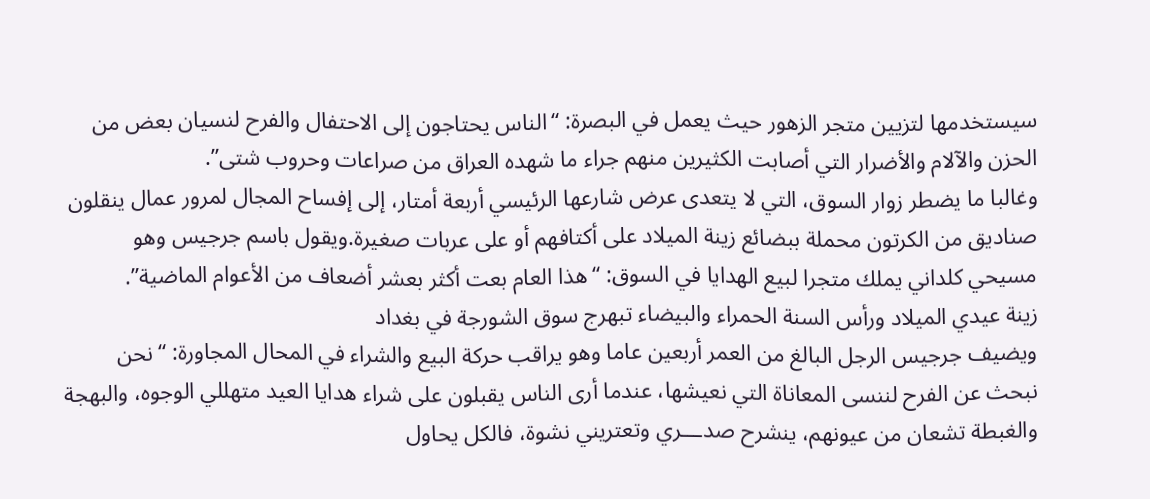سيستخدمها لتزيين متجر الزهور حيث يعمل في البصرة: “الناس يحتاجون إلى الاحتفال والفرح لنسيان بعض من الحزن والآلام والأضرار التي أصابت الكثيرين منهم جراء ما شهده العراق من صراعات وحروب شتى”.
وغالبا ما يضطر زوار السوق، التي لا يتعدى عرض شارعها الرئيسي أربعة أمتار، إلى إفساح المجال لمرور عمال ينقلون صناديق من الكرتون محملة ببضائع زينة الميلاد على أكتافهم أو على عربات صغيرة.ويقول باسم جرجيس وهو مسيحي كلداني يملك متجرا لبيع الهدايا في السوق: “هذا العام بعت أكثر بعشر أضعاف من الأعوام الماضية”.
زينة عيدي الميلاد ورأس السنة الحمراء والبيضاء تبهرج سوق الشورجة في بغداد
ويضيف جرجيس الرجل البالغ من العمر أربعين عاما وهو يراقب حركة البيع والشراء في المحال المجاورة: “نحن نبحث عن الفرح لننسى المعاناة التي نعيشها، عندما أرى الناس يقبلون على شراء هدايا العيد متهللي الوجوه، والبهجة والغبطة تشعان من عيونهم، ينشرح صدـــري وتعتريني نشوة، فالكل يحاول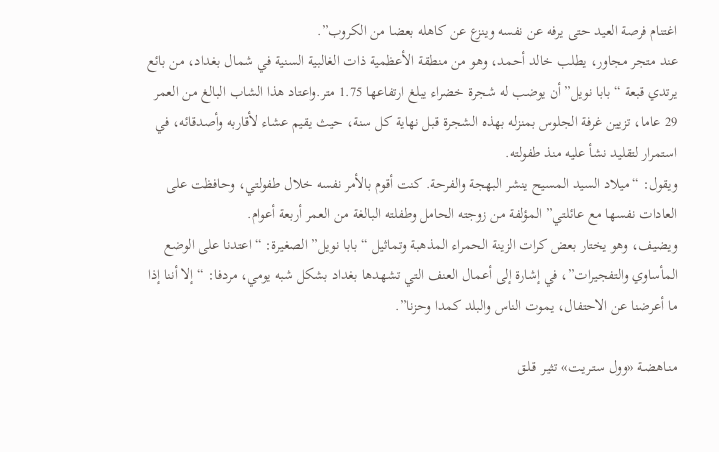اغتنام فرصة العيد حتى يرفه عن نفسه وينزع عن كاهله بعضا من الكروب”.
عند متجر مجاور، يطلب خالد أحمد، وهو من منطقة الأعظمية ذات الغالبية السنية في شمال بغداد، من بائع يرتدي قبعة “بابا نويل” أن يوضب له شجرة خضراء يبلغ ارتفاعها 1.75 متر.واعتاد هذا الشاب البالغ من العمر 29 عاما، تزيين غرفة الجلوس بمنزله بهذه الشجرة قبل نهاية كل سنة، حيث يقيم عشاء لأقاربه وأصدقائه، في استمرار لتقليد نشأ عليه منذ طفولته.
ويقول: “ميلاد السيد المسيح ينشر البهجة والفرحة. كنت أقوم بالأمر نفسه خلال طفولتي، وحافظت على العادات نفسها مع عائلتي” المؤلفة من زوجته الحامل وطفلته البالغة من العمر أربعة أعوام.
ويضيف، وهو يختار بعض كرات الزينة الحمراء المذهبة وتماثيل “بابا نويل” الصغيرة: “اعتدنا على الوضع المأساوي والتفجيرات”، في إشارة إلى أعمال العنف التي تشهدها بغداد بشكل شبه يومي، مردفا: “إلا أننا إذا ما أعرضنا عن الاحتفال، يموت الناس والبلد كمدا وحزنا”.

منـاهضـة «وول ستـريـت» تثيـر قـلـق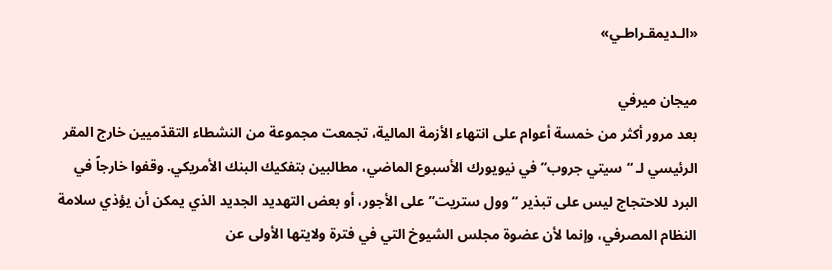«الـديمقـراطـي»

ميجان ميرفي
بعد مرور أكثر من خمسة أعوام على انتهاء الأزمة المالية، تجمعت مجموعة من النشطاء التقدّميين خارج المقر الرئيسي لـ “سيتي جروب” في نيويورك الأسبوع الماضي، مطالبين بتفكيك البنك الأمريكي. وقفوا خارجاً في البرد للاحتجاج ليس على تبذير “وول ستريت” على الأجور، أو بعض التهديد الجديد الذي يمكن أن يؤذي سلامة النظام المصرفي، وإنما لأن عضوة مجلس الشيوخ التي في فترة ولايتها الأولى عن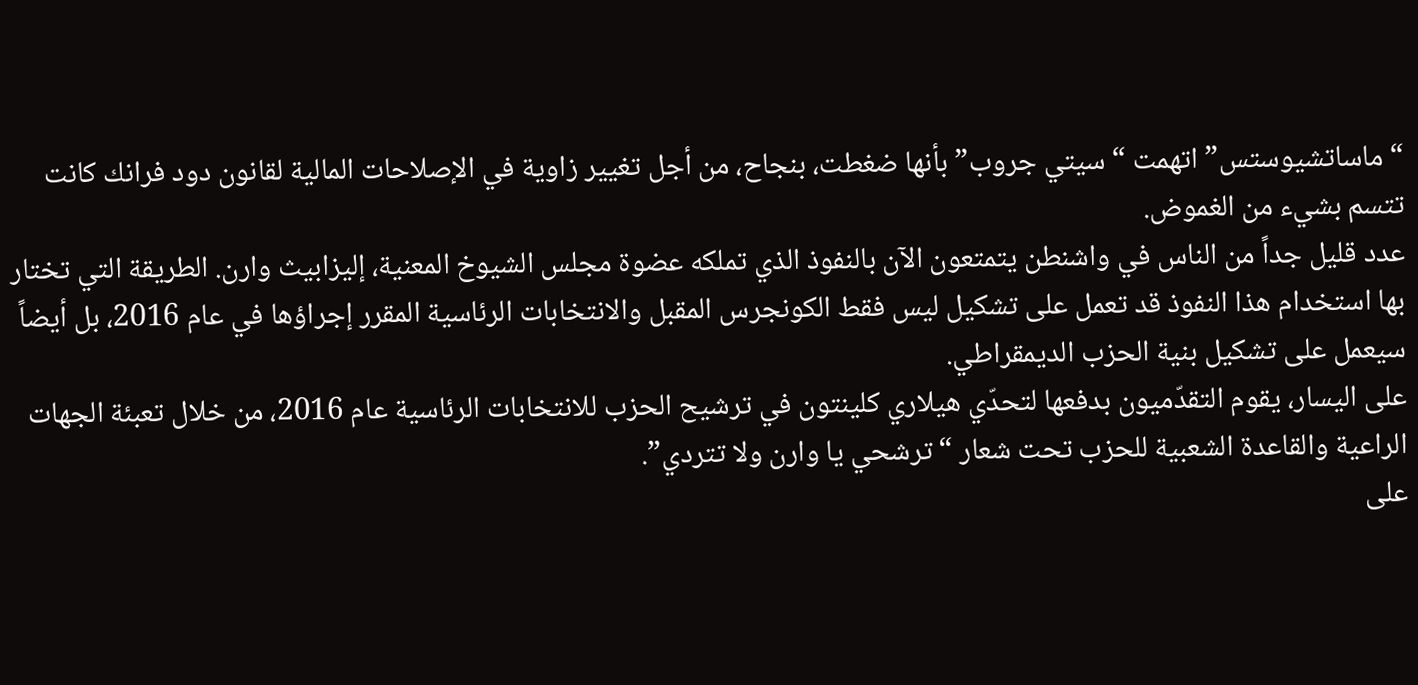“ماساتشيوستس” اتهمت “سيتي جروب” بأنها ضغطت، بنجاح، من أجل تغيير زاوية في الإصلاحات المالية لقانون دود فرانك كانت تتسم بشيء من الغموض.
عدد قليل جداً من الناس في واشنطن يتمتعون الآن بالنفوذ الذي تملكه عضوة مجلس الشيوخ المعنية، إليزابيث وارن. الطريقة التي تختار بها استخدام هذا النفوذ قد تعمل على تشكيل ليس فقط الكونجرس المقبل والانتخابات الرئاسية المقرر إجراؤها في عام 2016، بل أيضاً سيعمل على تشكيل بنية الحزب الديمقراطي.
على اليسار، يقوم التقدّميون بدفعها لتحدّي هيلاري كلينتون في ترشيح الحزب للانتخابات الرئاسية عام 2016، من خلال تعبئة الجهات الراعية والقاعدة الشعبية للحزب تحت شعار “ترشحي يا وارن ولا تتردي”.
على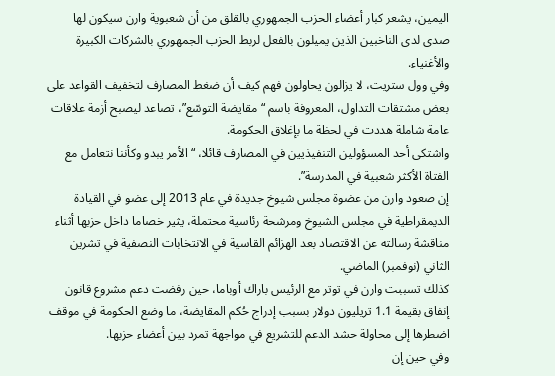اليمين، يشعر كبار أعضاء الحزب الجمهوري بالقلق من أن شعبوية وارن سيكون لها صدى لدى الناخبين الذين يميلون بالفعل لربط الحزب الجمهوري بالشركات الكبيرة والأغنياء.
وفي وول ستريت، لا يزالون يحاولون فهم كيف أن ضغط المصارف لتخفيف القواعد على بعض مشتقات التداول، المعروفة باسم “مقايضة التوسّع”، تصاعد ليصبح أزمة علاقات عامة شاملة هددت في لحظة ما بإغلاق الحكومة.
واشتكى أحد المسؤولين التنفيذيين في المصارف قائلا، “الأمر يبدو وكأننا نتعامل مع الفتاة الأكثر شعبية في المدرسة”.
إن صعود وارن من عضوة مجلس شيوخ جديدة في عام 2013 إلى عضو في القيادة الديمقراطية في مجلس الشيوخ ومرشحة رئاسية محتملة، يثير خصاما داخل حزبها أثناء مناقشة رسالته عن الاقتصاد بعد الهزائم القاسية في الانتخابات النصفية في تشرين الثاني (نوفمبر) الماضي.
كذلك تسببت وارن في توتر مع الرئيس باراك أوباما، حين رفضت دعم مشروع قانون إنفاق بقيمة 1.1 تريليون دولار بسبب إدراج حُكم المقايضة، ما وضع الحكومة في موقف اضطرها إلى محاولة حشد الدعم للتشريع في مواجهة تمرد بين أعضاء حزبها.
وفي حين إن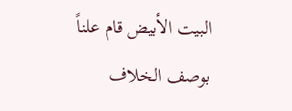البيت الأبيض قام علناً بوصف الخلاف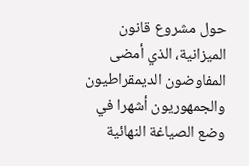حول مشروع قانون الميزانية، الذي أمضى المفاوضون الديمقراطيون والجمهوريون أشهرا في وضع الصياغة النهائية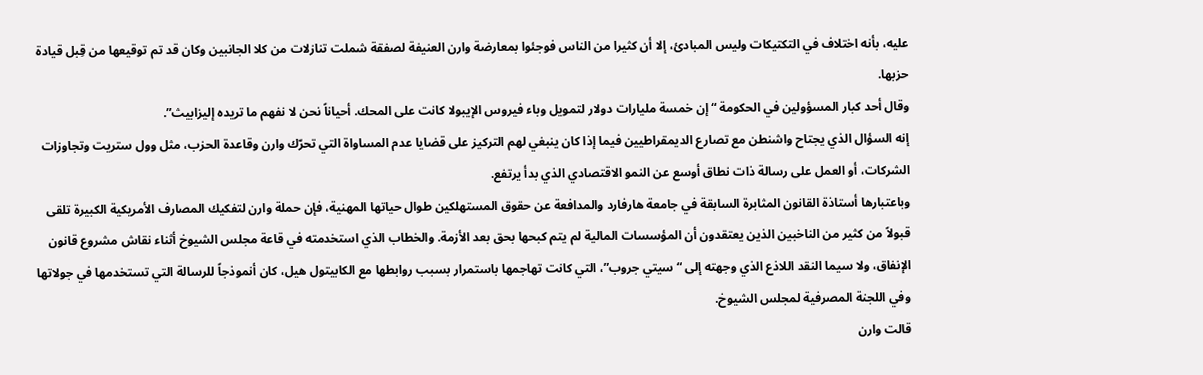عليه، بأنه اختلاف في التكتيكات وليس المبادئ، إلا أن كثيرا من الناس فوجئوا بمعارضة وارن العنيفة لصفقة شملت تنازلات من كلا الجانبين وكان قد تم توقيعها من قِبل قيادة حزبها.
وقال أحد كبار المسؤولين في الحكومة “إن خمسة مليارات دولار لتمويل وباء فيروس الإيبولا كانت على المحك. أحياناً نحن لا نفهم ما تريده إليزابيث”.
إنه السؤال الذي يجتاح واشنطن مع تصارع الديمقراطيين فيما إذا كان ينبغي لهم التركيز على قضايا عدم المساواة التي تحرّك وارن وقاعدة الحزب، مثل وول ستريت وتجاوزات الشركات، أو العمل على رسالة ذات نطاق أوسع عن النمو الاقتصادي الذي بدأ يرتفع.
وباعتبارها أستاذة القانون المثابرة السابقة في جامعة هارفارد والمدافعة عن حقوق المستهلكين طوال حياتها المهنية، فإن حملة وارن لتفكيك المصارف الأمريكية الكبيرة تلقى قبولاً من كثير من الناخبين الذين يعتقدون أن المؤسسات المالية لم يتم كبحها بحق بعد الأزمة. والخطاب الذي استخدمته في قاعة مجلس الشيوخ أثناء نقاش مشروع قانون الإنفاق، ولا سيما النقد اللاذع الذي وجهته إلى “سيتي جروب”، التي كانت تهاجمها باستمرار بسبب روابطها مع الكابيتول هيل، كان أنموذجاً للرسالة التي تستخدمها في جولاتها وفي اللجنة المصرفية لمجلس الشيوخ.
قالت وارن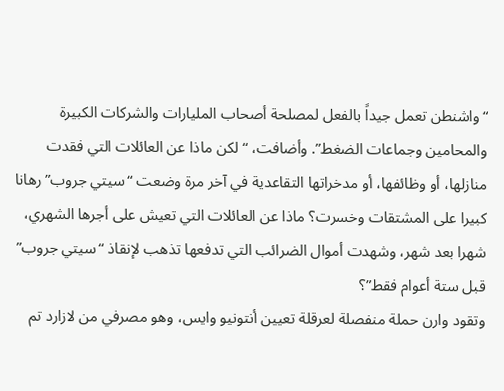“واشنطن تعمل جيداً بالفعل لمصلحة أصحاب المليارات والشركات الكبيرة والمحامين وجماعات الضغط”. وأضافت، “لكن ماذا عن العائلات التي فقدت منازلها، أو وظائفها، أو مدخراتها التقاعدية في آخر مرة وضعت “سيتي جروب” رهانا كبيرا على المشتقات وخسرت؟ ماذا عن العائلات التي تعيش على أجرها الشهري، شهرا بعد شهر، وشهدت أموال الضرائب التي تدفعها تذهب لإنقاذ “سيتي جروب” قبل ستة أعوام فقط”؟
وتقود وارن حملة منفصلة لعرقلة تعيين أنتونيو وايس، وهو مصرفي من لازارد تم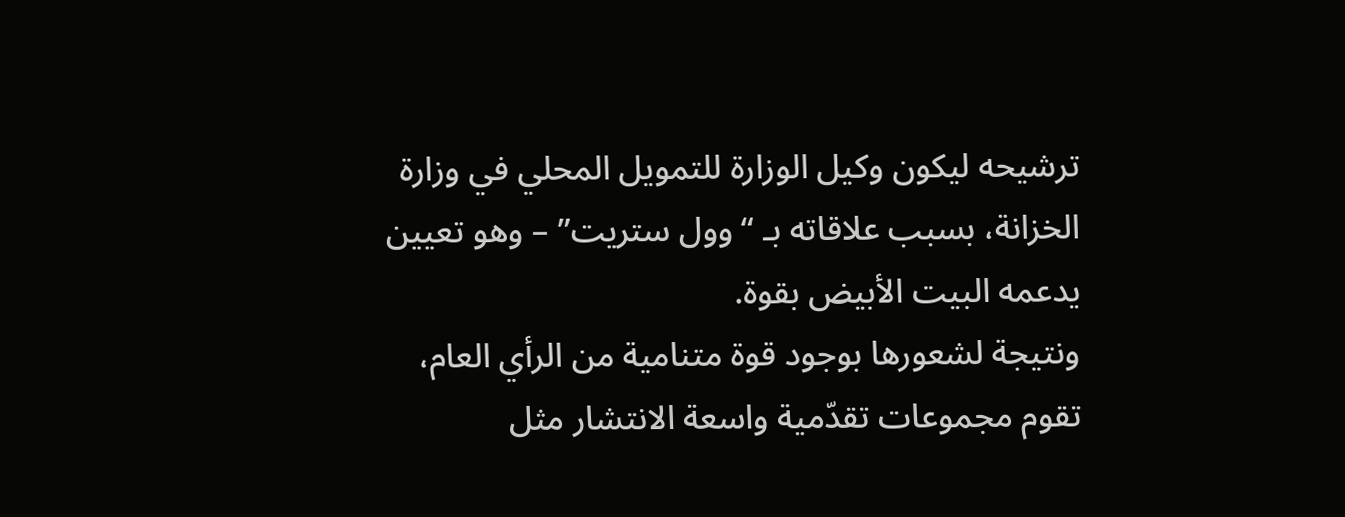ترشيحه ليكون وكيل الوزارة للتمويل المحلي في وزارة الخزانة، بسبب علاقاته بـ “وول ستريت” – وهو تعيين يدعمه البيت الأبيض بقوة.
ونتيجة لشعورها بوجود قوة متنامية من الرأي العام، تقوم مجموعات تقدّمية واسعة الانتشار مثل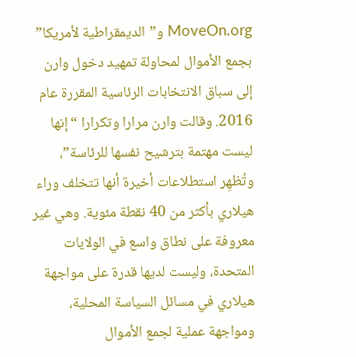MoveOn.org و”الديمقراطية لأمريكا” بجمع الأموال لمحاولة تمهيد دخول وارن إلى سباق الانتخابات الرئاسية المقررة عام 2016. وقالت وارن مرارا وتكرارا “إنها ليست مهتمة بترشيح نفسها للرئاسة”، وتُظهِر استطلاعات أخيرة أنها تتخلف وراء هيلاري بأكثر من 40 نقطة مئوية. وهي غير معروفة على نطاق واسع في الولايات المتحدة، وليست لديها قدرة على مواجهة هيلاري في مسائل السياسة المحلية، ومواجهة عملية لجمع الأموال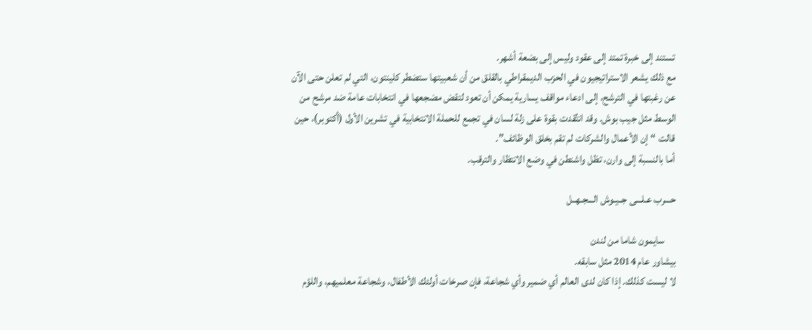تستند إلى خبرة تمتد إلى عقود وليس إلى بضعة أشهر.
مع ذلك يشعر الاستراتيجيون في الحزب الديمقراطي بالقلق من أن شعبيتها ستضطر كلينتون، التي لم تعلن حتى الآن عن رغبتها في الترشح، إلى ادعاء مواقف يسارية يمكن أن تعود لتقض مضجعها في انتخابات عامة ضد مرشح من الوسط مثل جيب بوش. وقد انتُقدت بقوة على زلة لسان في تجمع للحملة الانتخابية في تشرين الأول (أكتوبر)، حين قالت “إن الأعمال والشركات لم تقم بخلق الوظائف”.
أما بالنسبة إلى وارن، تظل واشنطن في وضع الانتظار والترقب.

حـــرب عـلـــى جــيـوش الـــجـهــل

     سايمون شاما من لندن
بيشاور عام 2014 مثل سابقه.
لا ليست كذلك. إذا كان لدى العالم أي ضمير وأي شجاعة، فإن صرخات أولئك الأطفال، وشجاعة معلميهم، واللؤم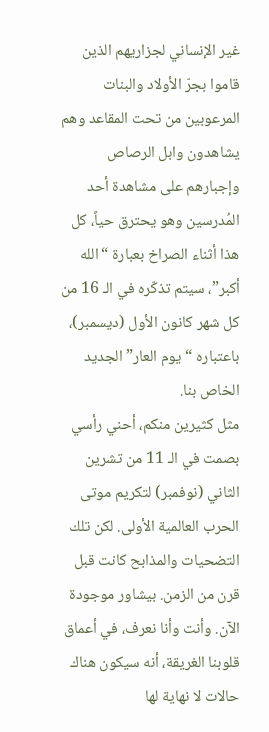غير الإنساني لجزاريهم الذين قاموا بجرّ الأولاد والبنات المرعوبين من تحت المقاعد وهم يشاهدون وابل الرصاص وإجبارهم على مشاهدة أحد المُدرسين وهو يحترق حياً، كل هذا أثناء الصراخ بعبارة “الله أكبر”، سيتم تذكّره في الـ 16 من كل شهر كانون الأول (ديسمبر)، باعتباره “يوم العار” الجديد الخاص بنا.
مثل كثيرين منكم، أحني رأسي بصمت في الـ 11 من تشرين الثاني (نوفمبر) لتكريم موتى الحرب العالمية الأولى. لكن تلك التضحيات والمذابح كانت قبل قرن من الزمن. بيشاور موجودة الآن. وأنت وأنا نعرف، في أعماق قلوبنا الغريقة، أنه سيكون هناك حالات لا نهاية لها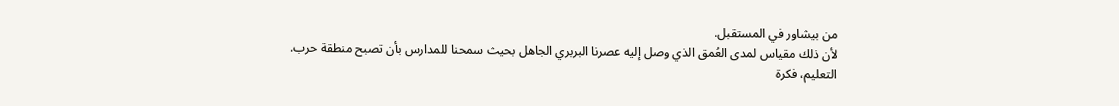من بيشاور في المستقبل.
لأن ذلك مقياس لمدى العُمق الذي وصل إليه عصرنا البربري الجاهل بحيث سمحنا للمدارس بأن تصبح منطقة حرب. التعليم، فكرة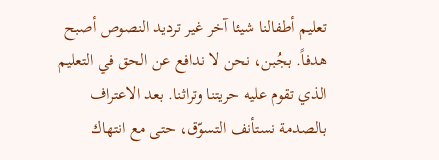تعليم أطفالنا شيئا آخر غير ترديد النصوص أصبح هدفاً. بجُبن، نحن لا ندافع عن الحق في التعليم الذي تقوم عليه حريتنا وتراثنا. بعد الاعتراف بالصدمة نستأنف التسوّق، حتى مع انتهاك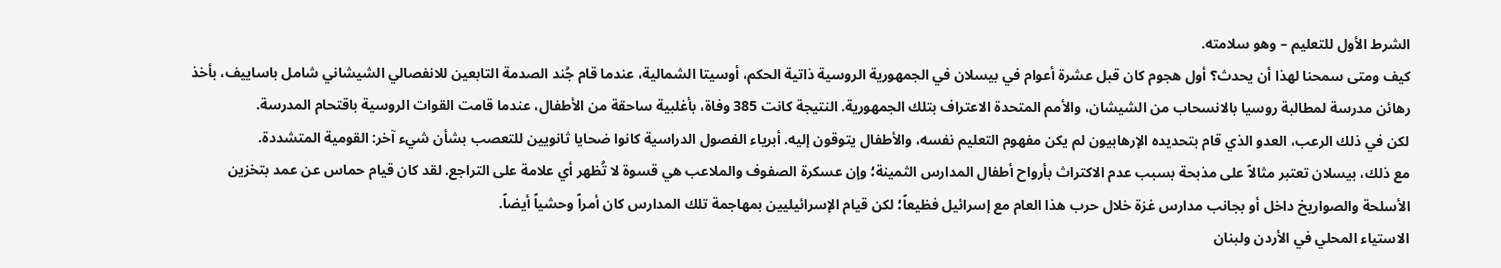الشرط الأول للتعليم – وهو سلامته.
كيف ومتى سمحنا لهذا أن يحدث؟ أول هجوم كان قبل عشرة أعوام في بيسلان في الجمهورية الروسية ذاتية الحكم، أوسيتا الشمالية، عندما قام جُند الصدمة التابعين للانفصالي الشيشاني شامل باساييف، بأخذ رهائن مدرسة لمطالبة روسيا بالانسحاب من الشيشان، والأمم المتحدة الاعتراف بتلك الجمهورية. النتيجة كانت 385 وفاة، بأغلبية ساحقة من الأطفال، عندما قامت القوات الروسية باقتحام المدرسة.
لكن في ذلك الرعب، العدو الذي قام بتحديده الإرهابيون لم يكن مفهوم التعليم نفسه، والأطفال يتوقون إليه. أبرياء الفصول الدراسية كانوا ضحايا ثانويين للتعصب بشأن شيء آخر: القومية المتشددة.
مع ذلك، بيسلان تعتبر مثالاً على مذبحة بسبب عدم الاكتراث بأرواح أطفال المدارس الثمينة؛ وإن عسكرة الصفوف والملاعب هي قسوة لا تُظهر أي علامة على التراجع. لقد كان قيام حماس عن عمد بتخزين الأسلحة والصواريخ داخل أو بجانب مدارس غزة خلال حرب هذا العام مع إسرائيل فظيعاً؛ لكن قيام الإسرائيليين بمهاجمة تلك المدارس كان أمراً وحشياً أيضاً.
الاستياء المحلي في الأردن ولبنان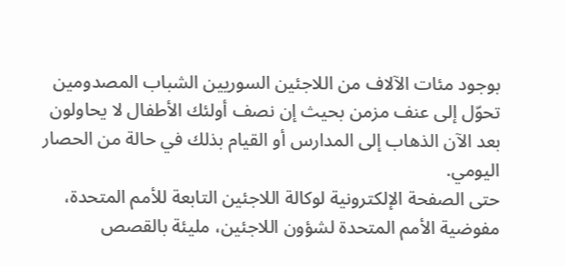بوجود مئات الآلاف من اللاجئين السوريين الشباب المصدومين تحوّل إلى عنف مزمن بحيث إن نصف أولئك الأطفال لا يحاولون بعد الآن الذهاب إلى المدارس أو القيام بذلك في حالة من الحصار اليومي.
حتى الصفحة الإلكترونية لوكالة اللاجئين التابعة للأمم المتحدة، مفوضية الأمم المتحدة لشؤون اللاجئين، مليئة بالقصص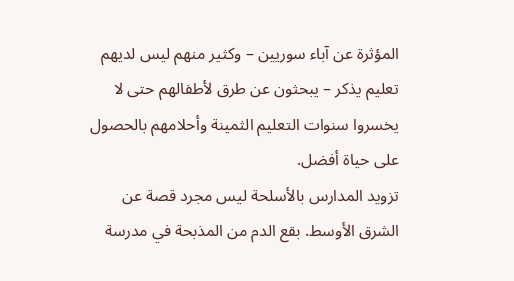المؤثرة عن آباء سوريين – وكثير منهم ليس لديهم تعليم يذكر – يبحثون عن طرق لأطفالهم حتى لا يخسروا سنوات التعليم الثمينة وأحلامهم بالحصول على حياة أفضل.
تزويد المدارس بالأسلحة ليس مجرد قصة عن الشرق الأوسط. بقع الدم من المذبحة في مدرسة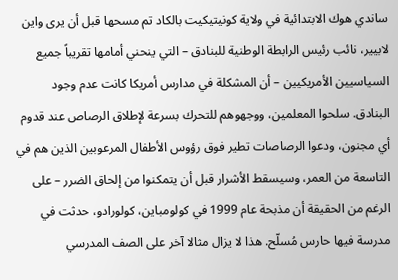ساندي هوك الابتدائية في ولاية كونيتيكيت بالكاد تم مسحها قبل أن يرى واين لابيير، نائب رئيس الرابطة الوطنية للبنادق – التي ينحني أمامها تقريباً جميع السياسيين الأمريكيين – أن المشكلة في مدارس أمريكا كانت عدم وجود البنادق. سلحوا المعلمين، ووجهوهم للتحرك بسرعة لإطلاق الرصاص عند قدوم أي مجنون، ودعوا الرصاصات تطير فوق رؤوس الأطفال المرعوبين الذين هم في التاسعة من العمر، وسيسقط الأشرار قبل أن يتمكنوا من إلحاق الضرر – على الرغم من الحقيقة أن مذبحة عام 1999 في كولومباين، كولورادو، حدثت في مدرسة فيها حارس مُسلّح. هذا لا يزال مثالا آخر على الصف المدرسي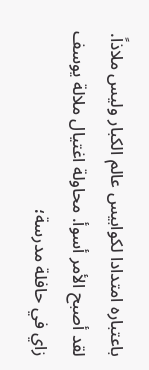باعتباره امتدادا لكوابيس عالم الكبار وليس ملاذاً.
لقد أصبح الأمر أسوأ. محاولة اغتيال ملالة يوسف زاي في حافلة مدرسة؛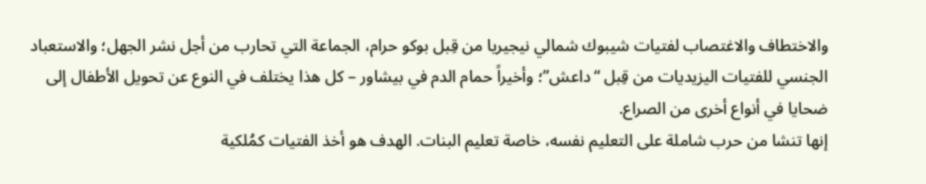والاختطاف والاغتصاب لفتيات شيبوك شمالي نيجيريا من قِبل بوكو حرام، الجماعة التي تحارب من أجل نشر الجهل؛ والاستعباد الجنسي للفتيات اليزيديات من قِبل “داعش”؛ وأخيراً حمام الدم في بيشاور – كل هذا يختلف في النوع عن تحويل الأطفال إلى ضحايا في أنواع أخرى من الصراع.
إنها تنشا من حرب شاملة على التعليم نفسه، خاصة تعليم البنات. الهدف هو أخذ الفتيات كمُلكية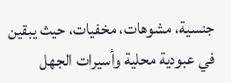جنسية، مشوهات، مخفيات، حيث يبقين في عبودية محلية وأسيرات الجهل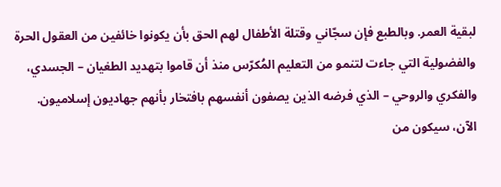لبقية العمر. وبالطبع فإن سجّاني وقتلة الأطفال لهم الحق بأن يكونوا خائفين من العقول الحرة والفضولية التي جاءت لتنمو من التعليم المُكرّس منذ أن قاموا بتهديد الطغيان – الجسدي، والفكري والروحي – الذي فرضه الذين يصفون أنفسهم بافتخار بأنهم جهاديون إسلاميون.
الآن، سيكون من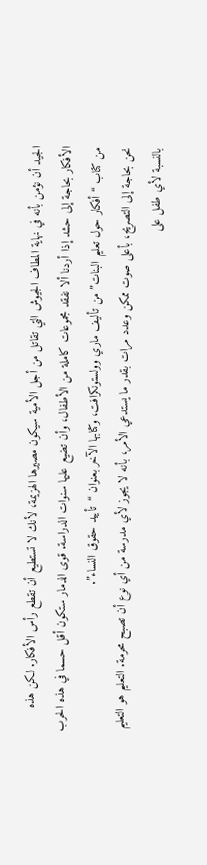الجيد أن نؤمن بأنه في نهاية المطاف الجيوش التي تقاتل من أجل الأمية سيكون مصيرها الهزيمة، لأنك لا تستطيع أن تقطع رأس الأفكار. لكن هذه الأفكار بحاجة إلى حشد إذا أردنا ألا نفقد مجموعات كاملة من الأطفال، وأن تضيع عليها سنوات الدراسة. قوى الدمار ستكون أقل حسما في هذه الحرب من كتاب “أفكار حول تعليم البنات” من تأليف ماري وولستونكرافت، وكتابها الآخر بعنوان “تأييد حقوق النساء”.
نحن بحاجة إلى التصريح، بأعلى صوت ممكن وعدد مرات بقدر ما يستدعي الأمر، بأنه لا يجوز لأي مدرسة من أي نوع أن تصبح محرمة. التعليم هو التعليم بالنسبة لأي طفل على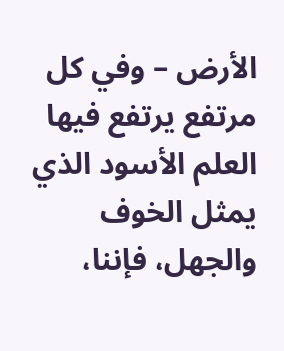الأرض – وفي كل مرتفع يرتفع فيها العلم الأسود الذي يمثل الخوف والجهل، فإننا،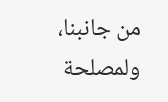من جانبنا، ولمصلحة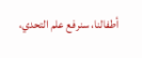أطفالنا، سنرفع علم التحدي،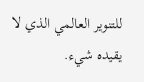للتنوير العالمي الذي لا يقيده شيء.